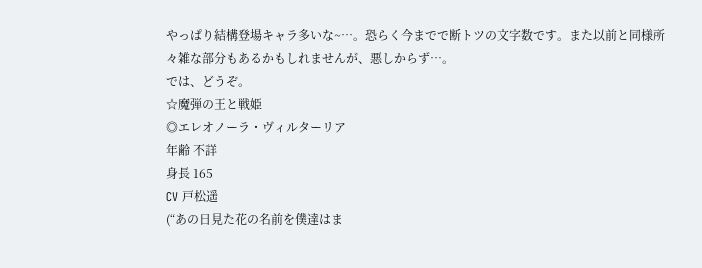やっぱり結構登場キャラ多いな~…。恐らく今までで断トツの文字数です。また以前と同様所々雑な部分もあるかもしれませんが、悪しからず…。
では、どうぞ。
☆魔弾の王と戦姫
◎エレオノーラ・ヴィルターリア
年齢 不詳
身長 165
CV 戸松遥
(“あの日見た花の名前を僕達はま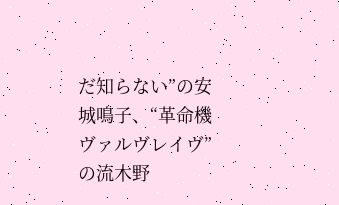だ知らない”の安城鳴子、“革命機ヴァルヴレイヴ”の流木野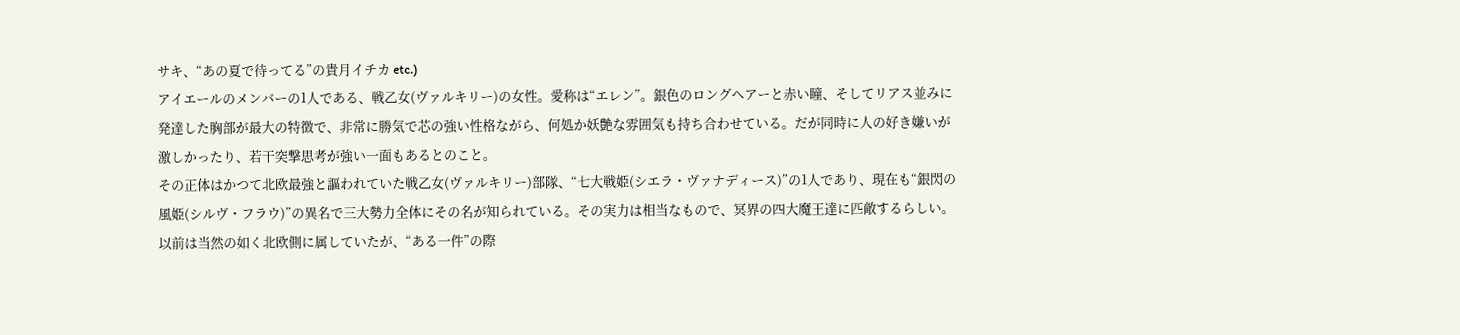サキ、“あの夏で待ってる”の貴月イチカ etc.)
アイエールのメンバーの1人である、戦乙女(ヴァルキリー)の女性。愛称は“エレン”。銀色のロングヘアーと赤い瞳、そしてリアス並みに発達した胸部が最大の特徴で、非常に勝気で芯の強い性格ながら、何処か妖艶な雰囲気も持ち合わせている。だが同時に人の好き嫌いが激しかったり、若干突撃思考が強い一面もあるとのこと。
その正体はかつて北欧最強と謳われていた戦乙女(ヴァルキリー)部隊、“七大戦姫(シエラ・ヴァナディース)”の1人であり、現在も“銀閃の風姫(シルヴ・フラウ)”の異名で三大勢力全体にその名が知られている。その実力は相当なもので、冥界の四大魔王達に匹敵するらしい。
以前は当然の如く北欧側に属していたが、“ある一件”の際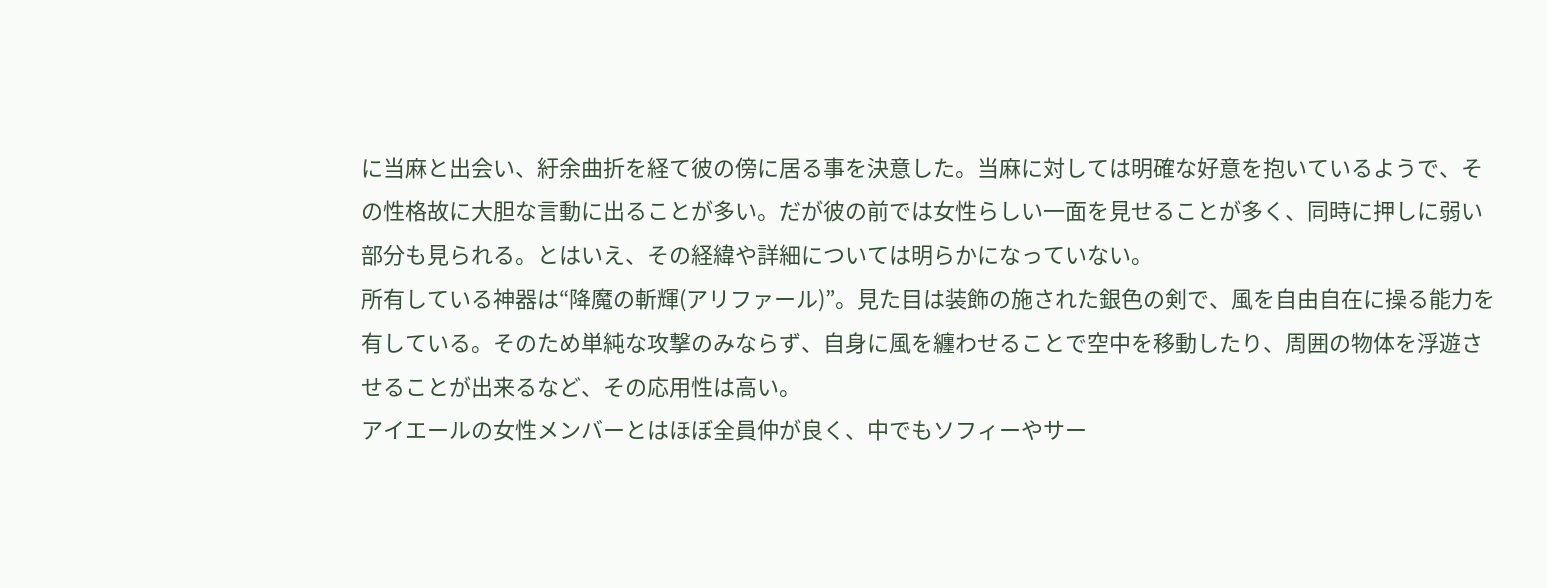に当麻と出会い、紆余曲折を経て彼の傍に居る事を決意した。当麻に対しては明確な好意を抱いているようで、その性格故に大胆な言動に出ることが多い。だが彼の前では女性らしい一面を見せることが多く、同時に押しに弱い部分も見られる。とはいえ、その経緯や詳細については明らかになっていない。
所有している神器は“降魔の斬輝(アリファール)”。見た目は装飾の施された銀色の剣で、風を自由自在に操る能力を有している。そのため単純な攻撃のみならず、自身に風を纏わせることで空中を移動したり、周囲の物体を浮遊させることが出来るなど、その応用性は高い。
アイエールの女性メンバーとはほぼ全員仲が良く、中でもソフィーやサー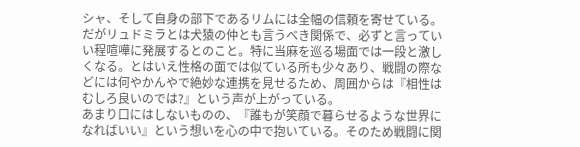シャ、そして自身の部下であるリムには全幅の信頼を寄せている。だがリュドミラとは犬猿の仲とも言うべき関係で、必ずと言っていい程喧嘩に発展するとのこと。特に当麻を巡る場面では一段と激しくなる。とはいえ性格の面では似ている所も少々あり、戦闘の際などには何やかんやで絶妙な連携を見せるため、周囲からは『相性はむしろ良いのでは?』という声が上がっている。
あまり口にはしないものの、『誰もが笑顔で暮らせるような世界になればいい』という想いを心の中で抱いている。そのため戦闘に関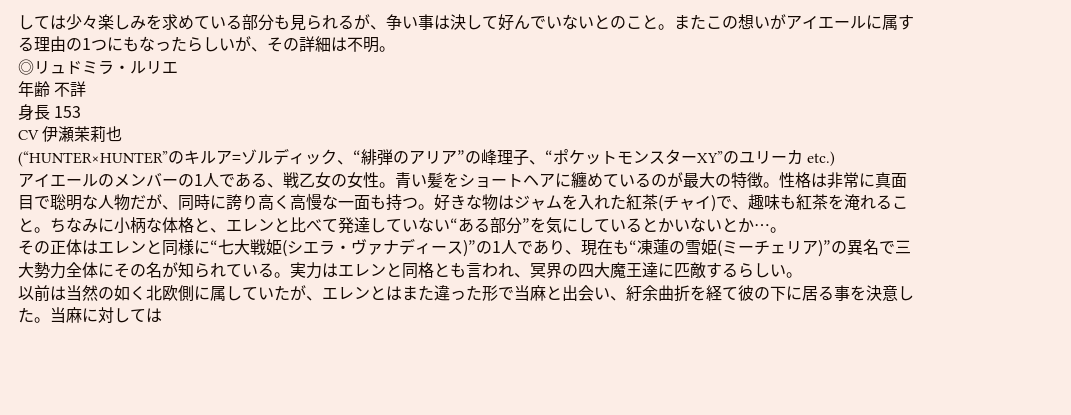しては少々楽しみを求めている部分も見られるが、争い事は決して好んでいないとのこと。またこの想いがアイエールに属する理由の1つにもなったらしいが、その詳細は不明。
◎リュドミラ・ルリエ
年齢 不詳
身長 153
CV 伊瀬茉莉也
(“HUNTER×HUNTER”のキルア=ゾルディック、“緋弾のアリア”の峰理子、“ポケットモンスターXY”のユリーカ etc.)
アイエールのメンバーの1人である、戦乙女の女性。青い髪をショートヘアに纏めているのが最大の特徴。性格は非常に真面目で聡明な人物だが、同時に誇り高く高慢な一面も持つ。好きな物はジャムを入れた紅茶(チャイ)で、趣味も紅茶を淹れること。ちなみに小柄な体格と、エレンと比べて発達していない“ある部分”を気にしているとかいないとか…。
その正体はエレンと同様に“七大戦姫(シエラ・ヴァナディース)”の1人であり、現在も“凍蓮の雪姫(ミーチェリア)”の異名で三大勢力全体にその名が知られている。実力はエレンと同格とも言われ、冥界の四大魔王達に匹敵するらしい。
以前は当然の如く北欧側に属していたが、エレンとはまた違った形で当麻と出会い、紆余曲折を経て彼の下に居る事を決意した。当麻に対しては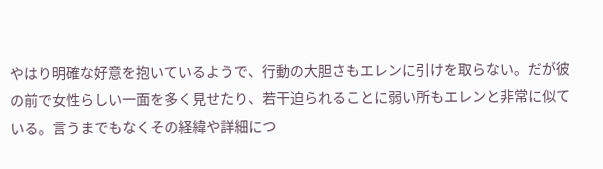やはり明確な好意を抱いているようで、行動の大胆さもエレンに引けを取らない。だが彼の前で女性らしい一面を多く見せたり、若干迫られることに弱い所もエレンと非常に似ている。言うまでもなくその経緯や詳細につ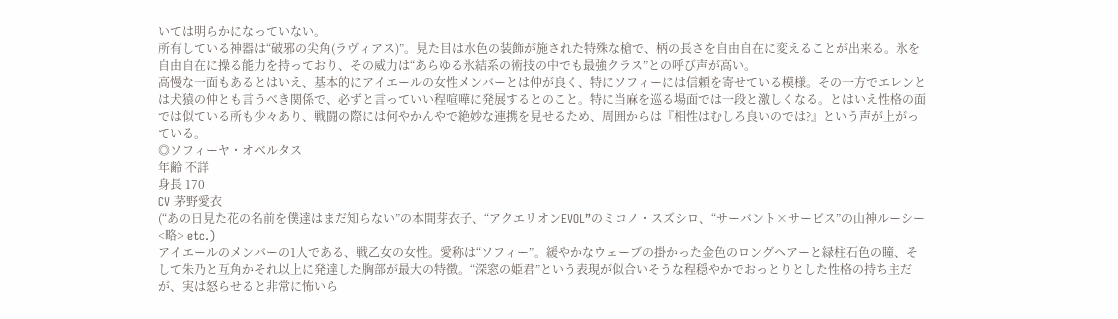いては明らかになっていない。
所有している神器は“破邪の尖角(ラヴィアス)”。見た目は水色の装飾が施された特殊な槍で、柄の長さを自由自在に変えることが出来る。氷を自由自在に操る能力を持っており、その威力は“あらゆる氷結系の術技の中でも最強クラス”との呼び声が高い。
高慢な一面もあるとはいえ、基本的にアイエールの女性メンバーとは仲が良く、特にソフィーには信頼を寄せている模様。その一方でエレンとは犬猿の仲とも言うべき関係で、必ずと言っていい程喧嘩に発展するとのこと。特に当麻を巡る場面では一段と激しくなる。とはいえ性格の面では似ている所も少々あり、戦闘の際には何やかんやで絶妙な連携を見せるため、周囲からは『相性はむしろ良いのでは?』という声が上がっている。
◎ソフィーヤ・オベルタス
年齢 不詳
身長 170
CV 茅野愛衣
(“あの日見た花の名前を僕達はまだ知らない”の本間芽衣子、“アクエリオンEVOL”のミコノ・スズシロ、“サーバント×サービス”の山神ルーシー<略> etc.)
アイエールのメンバーの1人である、戦乙女の女性。愛称は“ソフィー”。緩やかなウェーブの掛かった金色のロングヘアーと緑柱石色の瞳、そして朱乃と互角かそれ以上に発達した胸部が最大の特徴。“深窓の姫君”という表現が似合いそうな程穏やかでおっとりとした性格の持ち主だが、実は怒らせると非常に怖いら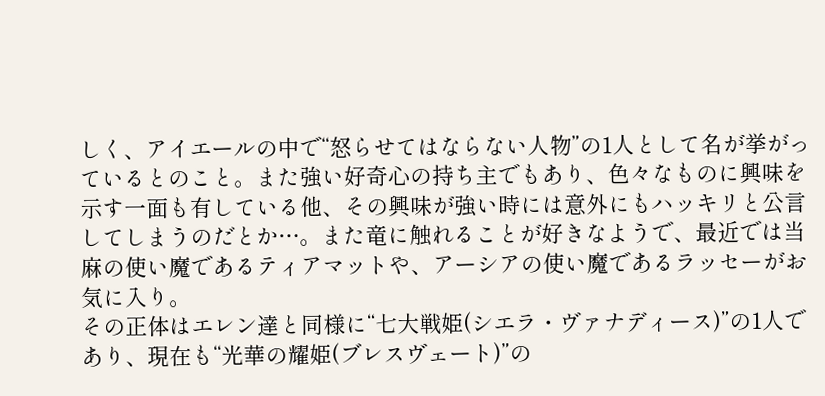しく、アイエールの中で“怒らせてはならない人物”の1人として名が挙がっているとのこと。また強い好奇心の持ち主でもあり、色々なものに興味を示す一面も有している他、その興味が強い時には意外にもハッキリと公言してしまうのだとか…。また竜に触れることが好きなようで、最近では当麻の使い魔であるティアマットや、アーシアの使い魔であるラッセーがお気に入り。
その正体はエレン達と同様に“七大戦姫(シエラ・ヴァナディース)”の1人であり、現在も“光華の耀姫(ブレスヴェート)”の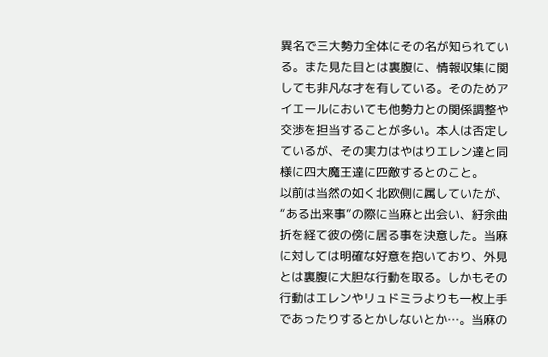異名で三大勢力全体にその名が知られている。また見た目とは裏腹に、情報収集に関しても非凡な才を有している。そのためアイエールにおいても他勢力との関係調整や交渉を担当することが多い。本人は否定しているが、その実力はやはりエレン達と同様に四大魔王達に匹敵するとのこと。
以前は当然の如く北欧側に属していたが、“ある出来事”の際に当麻と出会い、紆余曲折を経て彼の傍に居る事を決意した。当麻に対しては明確な好意を抱いており、外見とは裏腹に大胆な行動を取る。しかもその行動はエレンやリュドミラよりも一枚上手であったりするとかしないとか…。当麻の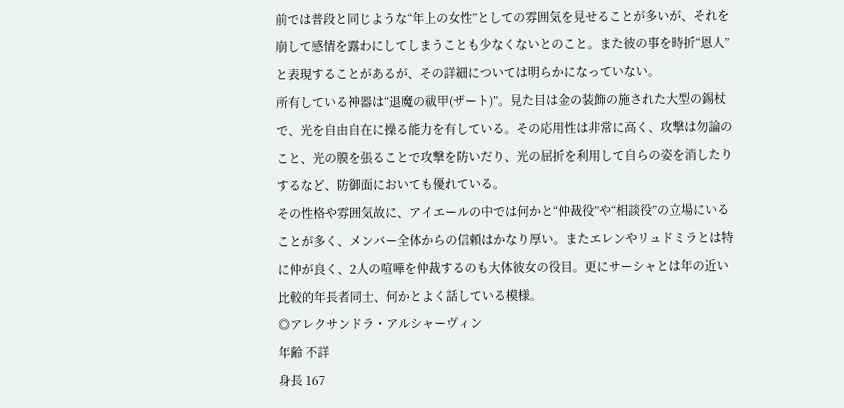前では普段と同じような“年上の女性”としての雰囲気を見せることが多いが、それを崩して感情を露わにしてしまうことも少なくないとのこと。また彼の事を時折“恩人”と表現することがあるが、その詳細については明らかになっていない。
所有している神器は“退魔の祓甲(ザート)”。見た目は金の装飾の施された大型の錫杖で、光を自由自在に操る能力を有している。その応用性は非常に高く、攻撃は勿論のこと、光の膜を張ることで攻撃を防いだり、光の屈折を利用して自らの姿を消したりするなど、防御面においても優れている。
その性格や雰囲気故に、アイエールの中では何かと“仲裁役”や“相談役”の立場にいることが多く、メンバー全体からの信頼はかなり厚い。またエレンやリュドミラとは特に仲が良く、2人の喧嘩を仲裁するのも大体彼女の役目。更にサーシャとは年の近い比較的年長者同士、何かとよく話している模様。
◎アレクサンドラ・アルシャーヴィン
年齢 不詳
身長 167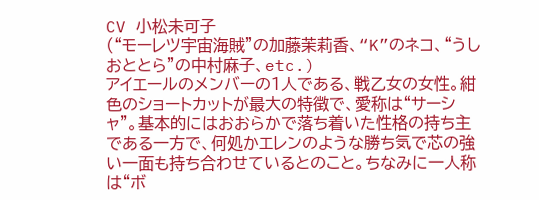CV 小松未可子
(“モーレツ宇宙海賊”の加藤茉莉香、“K”のネコ、“うしおととら”の中村麻子、etc.)
アイエールのメンバーの1人である、戦乙女の女性。紺色のショートカットが最大の特徴で、愛称は“サーシャ”。基本的にはおおらかで落ち着いた性格の持ち主である一方で、何処かエレンのような勝ち気で芯の強い一面も持ち合わせているとのこと。ちなみに一人称は“ボ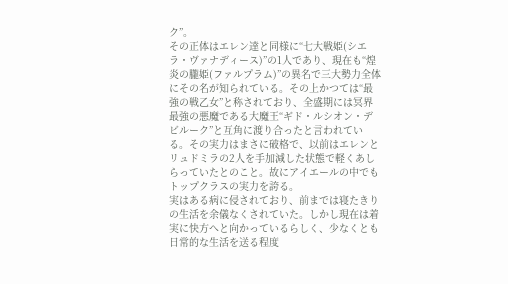ク”。
その正体はエレン達と同様に“七大戦姫(シエラ・ヴァナディース)”の1人であり、現在も“煌炎の朧姫(ファルプラム)”の異名で三大勢力全体にその名が知られている。その上かつては“最強の戦乙女”と称されており、全盛期には冥界最強の悪魔である大魔王“ギド・ルシオン・デビルーク”と互角に渡り合ったと言われている。その実力はまさに破格で、以前はエレンとリュドミラの2人を手加減した状態で軽くあしらっていたとのこと。故にアイエールの中でもトップクラスの実力を誇る。
実はある病に侵されており、前までは寝たきりの生活を余儀なくされていた。しかし現在は着実に快方へと向かっているらしく、少なくとも日常的な生活を送る程度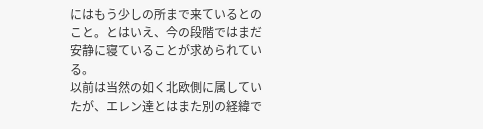にはもう少しの所まで来ているとのこと。とはいえ、今の段階ではまだ安静に寝ていることが求められている。
以前は当然の如く北欧側に属していたが、エレン達とはまた別の経緯で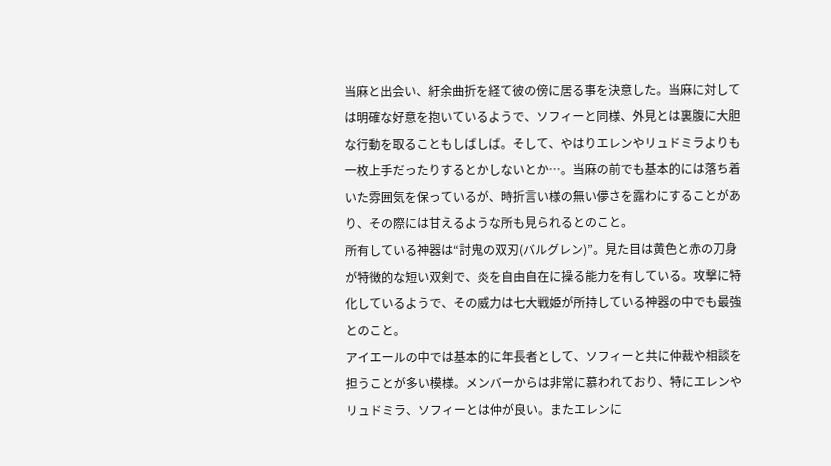当麻と出会い、紆余曲折を経て彼の傍に居る事を決意した。当麻に対しては明確な好意を抱いているようで、ソフィーと同様、外見とは裏腹に大胆な行動を取ることもしばしば。そして、やはりエレンやリュドミラよりも一枚上手だったりするとかしないとか…。当麻の前でも基本的には落ち着いた雰囲気を保っているが、時折言い様の無い儚さを露わにすることがあり、その際には甘えるような所も見られるとのこと。
所有している神器は“討鬼の双刃(バルグレン)”。見た目は黄色と赤の刀身が特徴的な短い双剣で、炎を自由自在に操る能力を有している。攻撃に特化しているようで、その威力は七大戦姫が所持している神器の中でも最強とのこと。
アイエールの中では基本的に年長者として、ソフィーと共に仲裁や相談を担うことが多い模様。メンバーからは非常に慕われており、特にエレンやリュドミラ、ソフィーとは仲が良い。またエレンに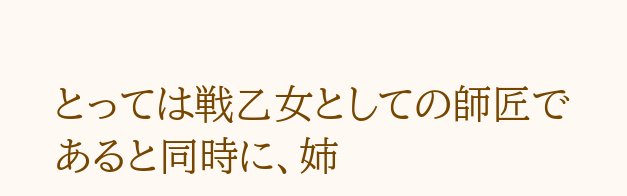とっては戦乙女としての師匠であると同時に、姉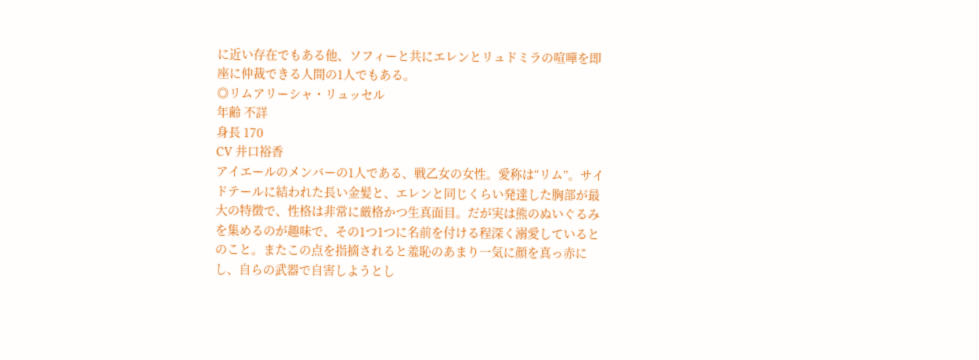に近い存在でもある他、ソフィーと共にエレンとリュドミラの喧嘩を即座に仲裁できる人間の1人でもある。
◎リムアリーシャ・リュッセル
年齢 不詳
身長 170
CV 井口裕香
アイエールのメンバーの1人である、戦乙女の女性。愛称は“リム”。サイドテールに結われた長い金髪と、エレンと同じくらい発達した胸部が最大の特徴で、性格は非常に厳格かつ生真面目。だが実は熊のぬいぐるみを集めるのが趣味で、その1つ1つに名前を付ける程深く溺愛しているとのこと。またこの点を指摘されると羞恥のあまり一気に顔を真っ赤にし、自らの武器で自害しようとし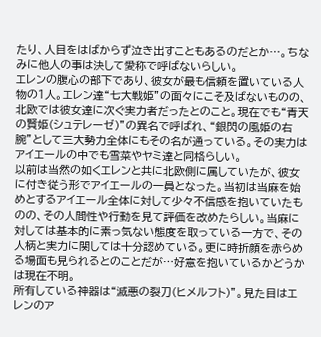たり、人目をはばからず泣き出すこともあるのだとか…。ちなみに他人の事は決して愛称で呼ばないらしい。
エレンの腹心の部下であり、彼女が最も信頼を置いている人物の1人。エレン達“七大戦姫”の面々にこそ及ばないものの、北欧では彼女達に次ぐ実力者だったとのこと。現在でも“青天の賢姫(シュテレーゼ)”の異名で呼ばれ、“銀閃の風姫の右腕”として三大勢力全体にもその名が通っている。その実力はアイエールの中でも雪菜やヤミ達と同格らしい。
以前は当然の如くエレンと共に北欧側に属していたが、彼女に付き従う形でアイエールの一員となった。当初は当麻を始めとするアイエール全体に対して少々不信感を抱いていたものの、その人間性や行動を見て評価を改めたらしい。当麻に対しては基本的に素っ気ない態度を取っている一方で、その人柄と実力に関しては十分認めている。更に時折顔を赤らめる場面も見られるとのことだが…好意を抱いているかどうかは現在不明。
所有している神器は“滅悪の裂刀(ヒメルフト)”。見た目はエレンのア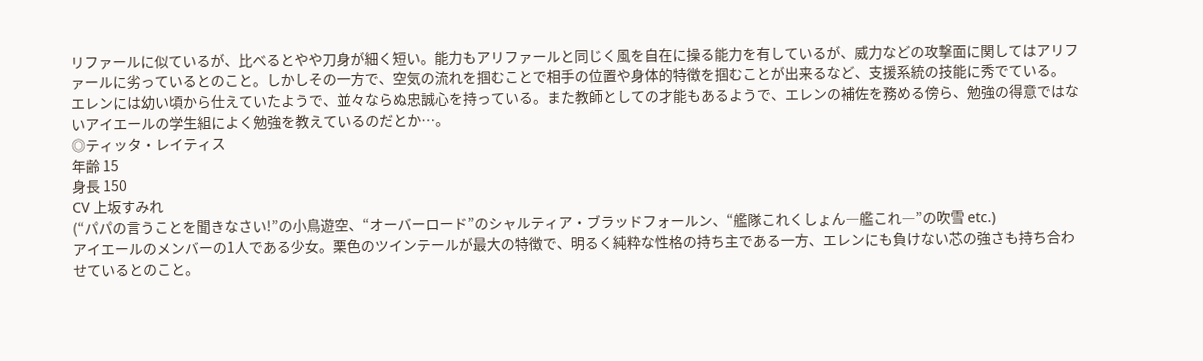リファールに似ているが、比べるとやや刀身が細く短い。能力もアリファールと同じく風を自在に操る能力を有しているが、威力などの攻撃面に関してはアリファールに劣っているとのこと。しかしその一方で、空気の流れを掴むことで相手の位置や身体的特徴を掴むことが出来るなど、支援系統の技能に秀でている。
エレンには幼い頃から仕えていたようで、並々ならぬ忠誠心を持っている。また教師としての才能もあるようで、エレンの補佐を務める傍ら、勉強の得意ではないアイエールの学生組によく勉強を教えているのだとか…。
◎ティッタ・レイティス
年齢 15
身長 150
CV 上坂すみれ
(“パパの言うことを聞きなさい!”の小鳥遊空、“オーバーロード”のシャルティア・ブラッドフォールン、“艦隊これくしょん―艦これ―”の吹雪 etc.)
アイエールのメンバーの1人である少女。栗色のツインテールが最大の特徴で、明るく純粋な性格の持ち主である一方、エレンにも負けない芯の強さも持ち合わせているとのこと。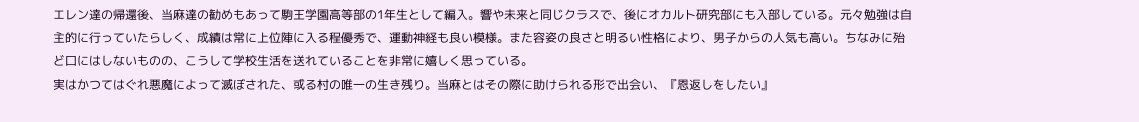エレン達の帰還後、当麻達の勧めもあって駒王学園高等部の1年生として編入。響や未来と同じクラスで、後にオカルト研究部にも入部している。元々勉強は自主的に行っていたらしく、成績は常に上位陣に入る程優秀で、運動神経も良い模様。また容姿の良さと明るい性格により、男子からの人気も高い。ちなみに殆ど口にはしないものの、こうして学校生活を送れていることを非常に嬉しく思っている。
実はかつてはぐれ悪魔によって滅ぼされた、或る村の唯一の生き残り。当麻とはその際に助けられる形で出会い、『恩返しをしたい』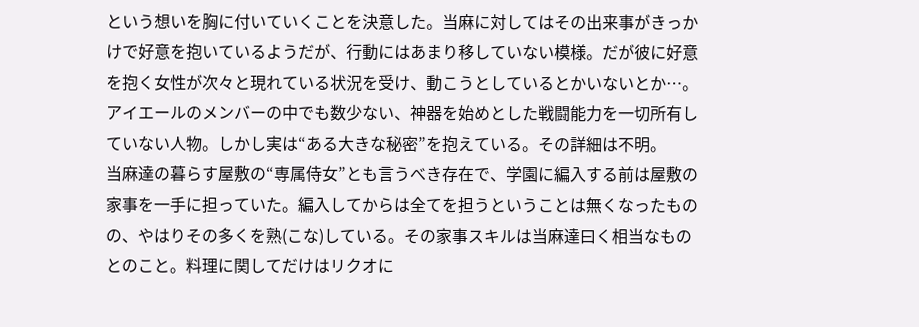という想いを胸に付いていくことを決意した。当麻に対してはその出来事がきっかけで好意を抱いているようだが、行動にはあまり移していない模様。だが彼に好意を抱く女性が次々と現れている状況を受け、動こうとしているとかいないとか…。
アイエールのメンバーの中でも数少ない、神器を始めとした戦闘能力を一切所有していない人物。しかし実は“ある大きな秘密”を抱えている。その詳細は不明。
当麻達の暮らす屋敷の“専属侍女”とも言うべき存在で、学園に編入する前は屋敷の家事を一手に担っていた。編入してからは全てを担うということは無くなったものの、やはりその多くを熟(こな)している。その家事スキルは当麻達曰く相当なものとのこと。料理に関してだけはリクオに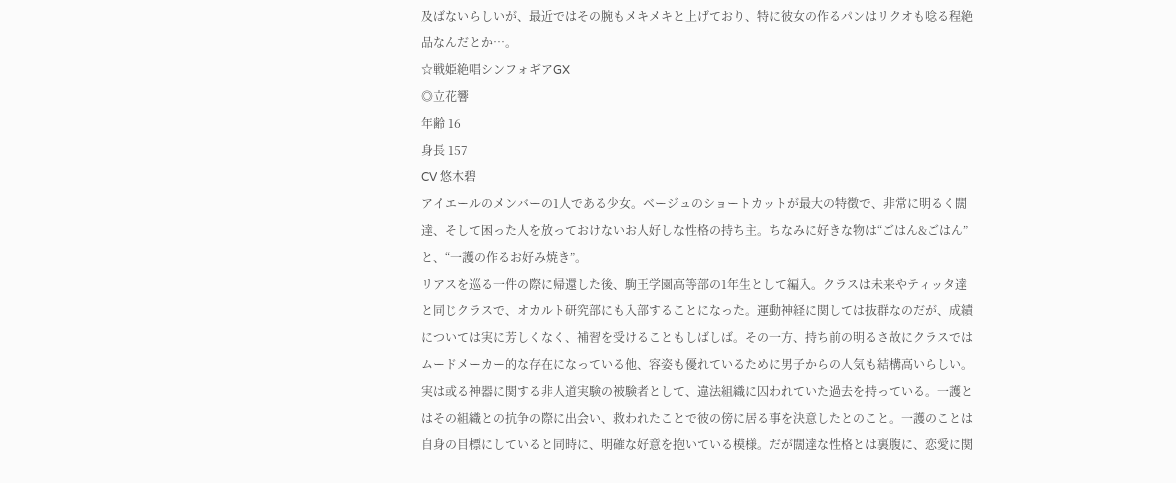及ばないらしいが、最近ではその腕もメキメキと上げており、特に彼女の作るパンはリクオも唸る程絶品なんだとか…。
☆戦姫絶唱シンフォギアGX
◎立花響
年齢 16
身長 157
CV 悠木碧
アイエールのメンバーの1人である少女。ベージュのショートカットが最大の特徴で、非常に明るく闊達、そして困った人を放っておけないお人好しな性格の持ち主。ちなみに好きな物は“ごはん&ごはん”と、“一護の作るお好み焼き”。
リアスを巡る一件の際に帰還した後、駒王学園高等部の1年生として編入。クラスは未来やティッタ達と同じクラスで、オカルト研究部にも入部することになった。運動神経に関しては抜群なのだが、成績については実に芳しくなく、補習を受けることもしばしば。その一方、持ち前の明るさ故にクラスではムードメーカー的な存在になっている他、容姿も優れているために男子からの人気も結構高いらしい。
実は或る神器に関する非人道実験の被験者として、違法組織に囚われていた過去を持っている。一護とはその組織との抗争の際に出会い、救われたことで彼の傍に居る事を決意したとのこと。一護のことは自身の目標にしていると同時に、明確な好意を抱いている模様。だが闊達な性格とは裏腹に、恋愛に関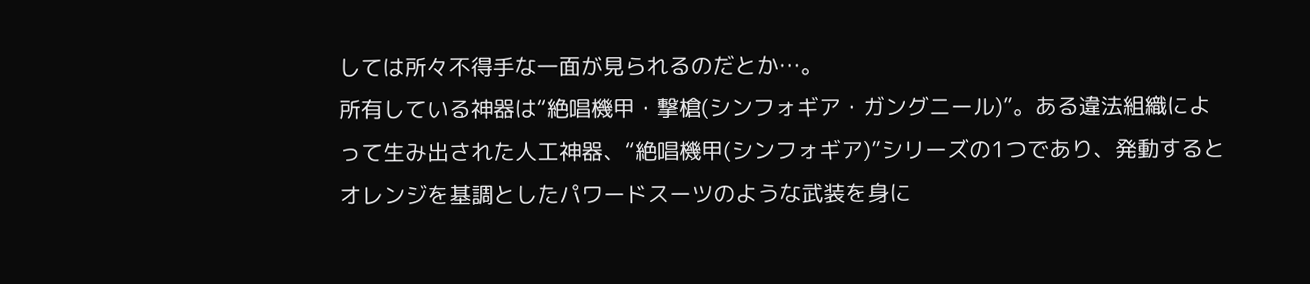しては所々不得手な一面が見られるのだとか…。
所有している神器は“絶唱機甲・撃槍(シンフォギア・ガングニール)”。ある違法組織によって生み出された人工神器、“絶唱機甲(シンフォギア)”シリーズの1つであり、発動するとオレンジを基調としたパワードスーツのような武装を身に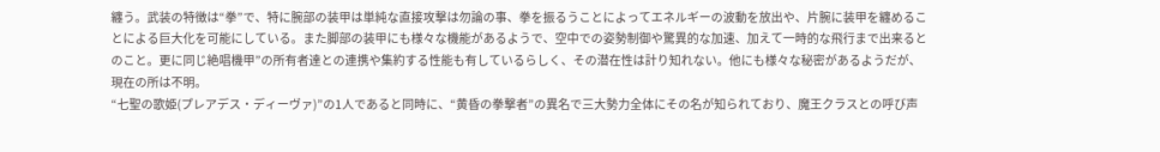纏う。武装の特徴は“拳”で、特に腕部の装甲は単純な直接攻撃は勿論の事、拳を振るうことによってエネルギーの波動を放出や、片腕に装甲を纏めることによる巨大化を可能にしている。また脚部の装甲にも様々な機能があるようで、空中での姿勢制御や驚異的な加速、加えて一時的な飛行まで出来るとのこと。更に同じ絶唱機甲”の所有者達との連携や集約する性能も有しているらしく、その潜在性は計り知れない。他にも様々な秘密があるようだが、現在の所は不明。
“七聖の歌姫(プレアデス・ディーヴァ)”の1人であると同時に、“黄昏の拳撃者”の異名で三大勢力全体にその名が知られており、魔王クラスとの呼び声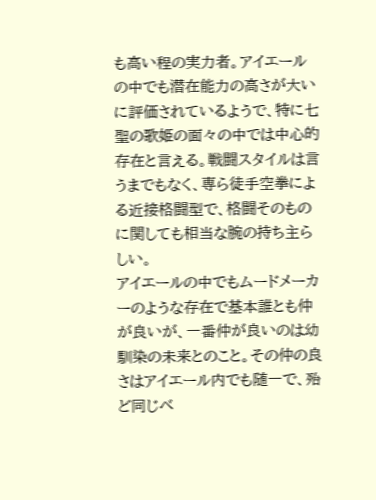も高い程の実力者。アイエールの中でも潜在能力の高さが大いに評価されているようで、特に七聖の歌姫の面々の中では中心的存在と言える。戦闘スタイルは言うまでもなく、専ら徒手空拳による近接格闘型で、格闘そのものに関しても相当な腕の持ち主らしい。
アイエールの中でもムードメーカーのような存在で基本誰とも仲が良いが、一番仲が良いのは幼馴染の未来とのこと。その仲の良さはアイエール内でも随一で、殆ど同じベ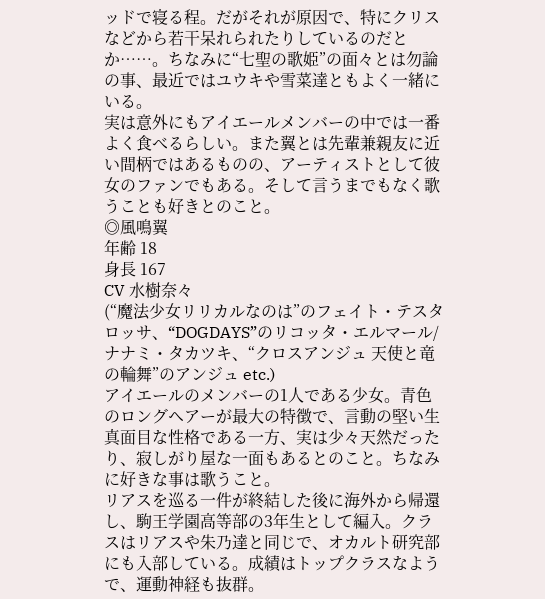ッドで寝る程。だがそれが原因で、特にクリスなどから若干呆れられたりしているのだとか……。ちなみに“七聖の歌姫”の面々とは勿論の事、最近ではユウキや雪菜達ともよく一緒にいる。
実は意外にもアイエールメンバーの中では一番よく食べるらしい。また翼とは先輩兼親友に近い間柄ではあるものの、アーティストとして彼女のファンでもある。そして言うまでもなく歌うことも好きとのこと。
◎風鳴翼
年齢 18
身長 167
CV 水樹奈々
(“魔法少女リリカルなのは”のフェイト・テスタロッサ、“DOGDAYS”のリコッタ・エルマール/ナナミ・タカツキ、“クロスアンジュ 天使と竜の輪舞”のアンジュ etc.)
アイエールのメンバーの1人である少女。青色のロングヘアーが最大の特徴で、言動の堅い生真面目な性格である一方、実は少々天然だったり、寂しがり屋な一面もあるとのこと。ちなみに好きな事は歌うこと。
リアスを巡る一件が終結した後に海外から帰還し、駒王学園高等部の3年生として編入。クラスはリアスや朱乃達と同じで、オカルト研究部にも入部している。成績はトップクラスなようで、運動神経も抜群。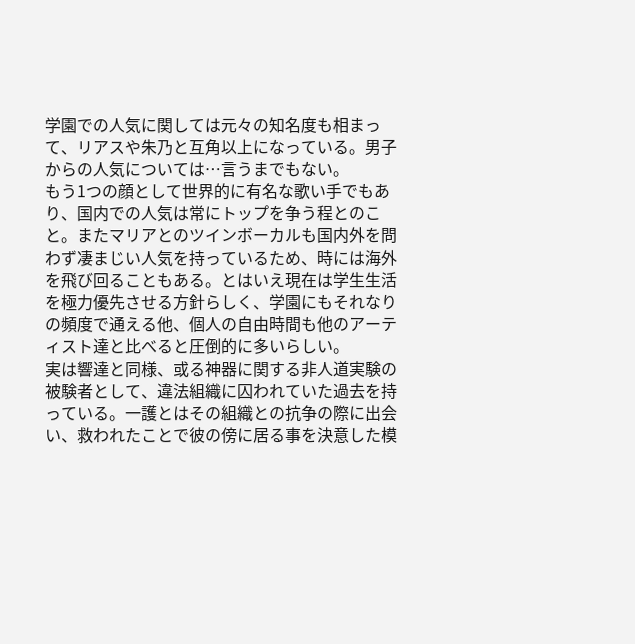学園での人気に関しては元々の知名度も相まって、リアスや朱乃と互角以上になっている。男子からの人気については…言うまでもない。
もう1つの顔として世界的に有名な歌い手でもあり、国内での人気は常にトップを争う程とのこと。またマリアとのツインボーカルも国内外を問わず凄まじい人気を持っているため、時には海外を飛び回ることもある。とはいえ現在は学生生活を極力優先させる方針らしく、学園にもそれなりの頻度で通える他、個人の自由時間も他のアーティスト達と比べると圧倒的に多いらしい。
実は響達と同様、或る神器に関する非人道実験の被験者として、違法組織に囚われていた過去を持っている。一護とはその組織との抗争の際に出会い、救われたことで彼の傍に居る事を決意した模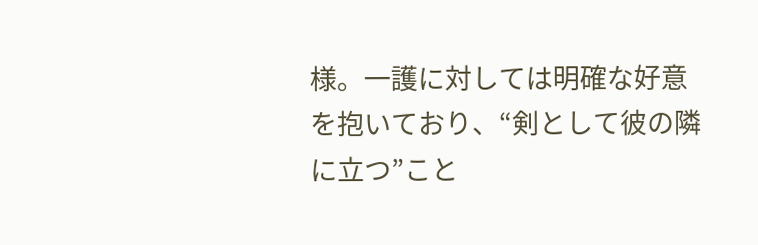様。一護に対しては明確な好意を抱いており、“剣として彼の隣に立つ”こと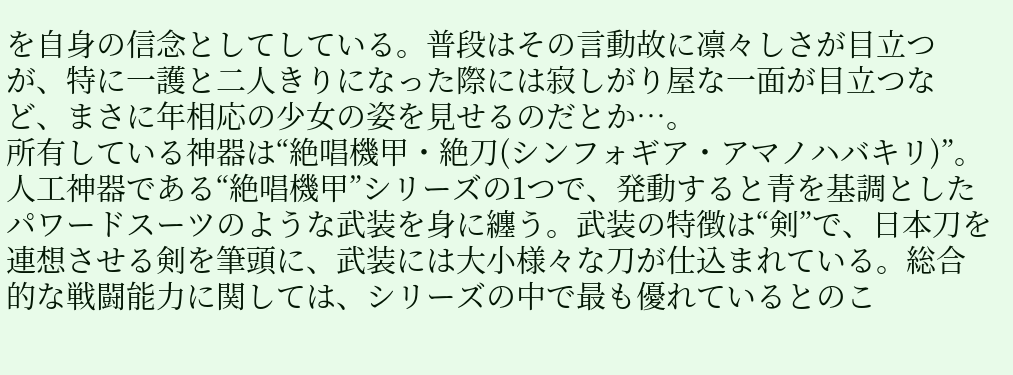を自身の信念としてしている。普段はその言動故に凛々しさが目立つが、特に一護と二人きりになった際には寂しがり屋な一面が目立つなど、まさに年相応の少女の姿を見せるのだとか…。
所有している神器は“絶唱機甲・絶刀(シンフォギア・アマノハバキリ)”。人工神器である“絶唱機甲”シリーズの1つで、発動すると青を基調としたパワードスーツのような武装を身に纏う。武装の特徴は“剣”で、日本刀を連想させる剣を筆頭に、武装には大小様々な刀が仕込まれている。総合的な戦闘能力に関しては、シリーズの中で最も優れているとのこ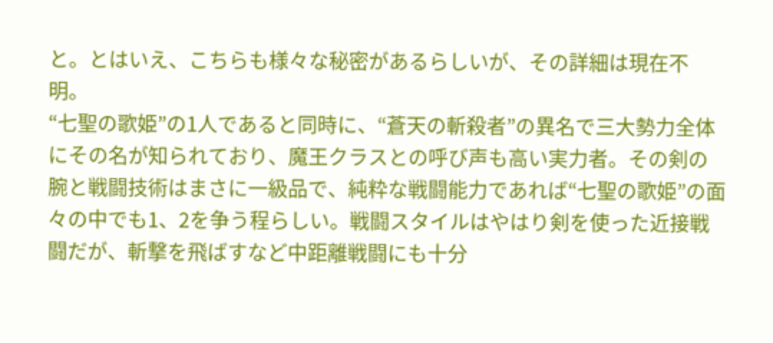と。とはいえ、こちらも様々な秘密があるらしいが、その詳細は現在不明。
“七聖の歌姫”の1人であると同時に、“蒼天の斬殺者”の異名で三大勢力全体にその名が知られており、魔王クラスとの呼び声も高い実力者。その剣の腕と戦闘技術はまさに一級品で、純粋な戦闘能力であれば“七聖の歌姫”の面々の中でも1、2を争う程らしい。戦闘スタイルはやはり剣を使った近接戦闘だが、斬撃を飛ばすなど中距離戦闘にも十分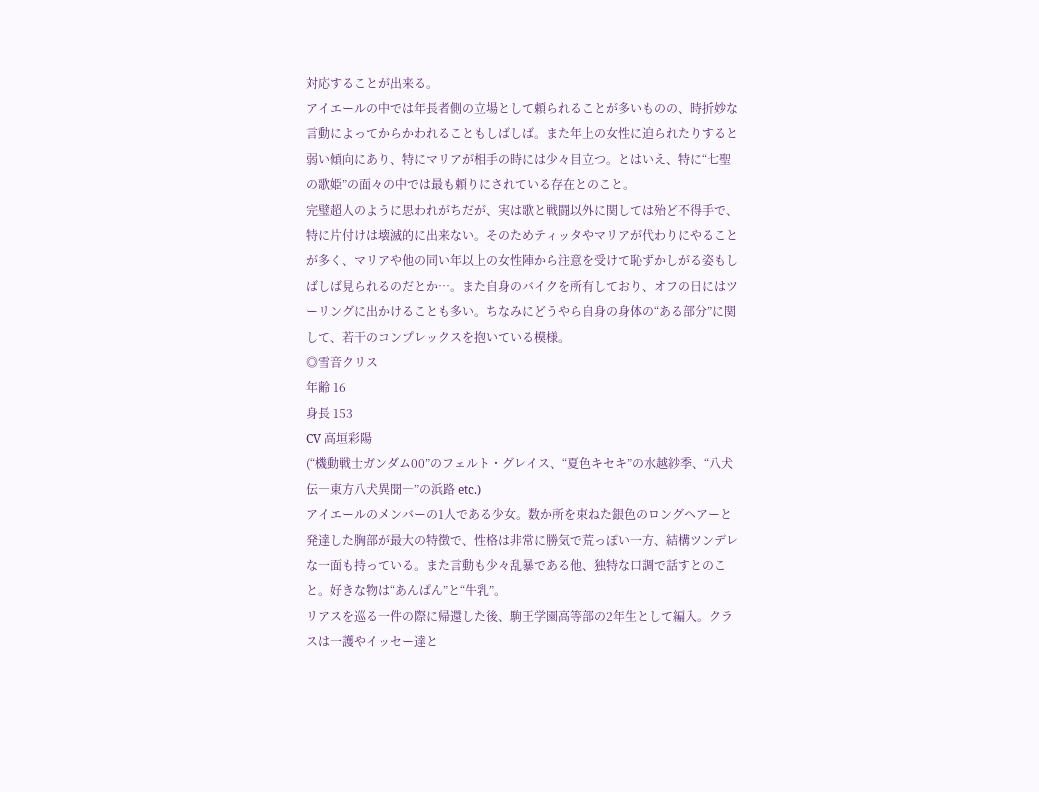対応することが出来る。
アイエールの中では年長者側の立場として頼られることが多いものの、時折妙な言動によってからかわれることもしばしば。また年上の女性に迫られたりすると弱い傾向にあり、特にマリアが相手の時には少々目立つ。とはいえ、特に“七聖の歌姫”の面々の中では最も頼りにされている存在とのこと。
完璧超人のように思われがちだが、実は歌と戦闘以外に関しては殆ど不得手で、特に片付けは壊滅的に出来ない。そのためティッタやマリアが代わりにやることが多く、マリアや他の同い年以上の女性陣から注意を受けて恥ずかしがる姿もしばしば見られるのだとか…。また自身のバイクを所有しており、オフの日にはツーリングに出かけることも多い。ちなみにどうやら自身の身体の“ある部分”に関して、若干のコンプレックスを抱いている模様。
◎雪音クリス
年齢 16
身長 153
CV 高垣彩陽
(“機動戦士ガンダム00”のフェルト・グレイス、“夏色キセキ”の水越紗季、“八犬伝―東方八犬異聞―”の浜路 etc.)
アイエールのメンバーの1人である少女。数か所を束ねた銀色のロングヘアーと発達した胸部が最大の特徴で、性格は非常に勝気で荒っぽい一方、結構ツンデレな一面も持っている。また言動も少々乱暴である他、独特な口調で話すとのこと。好きな物は“あんぱん”と“牛乳”。
リアスを巡る一件の際に帰還した後、駒王学園高等部の2年生として編入。クラスは一護やイッセー達と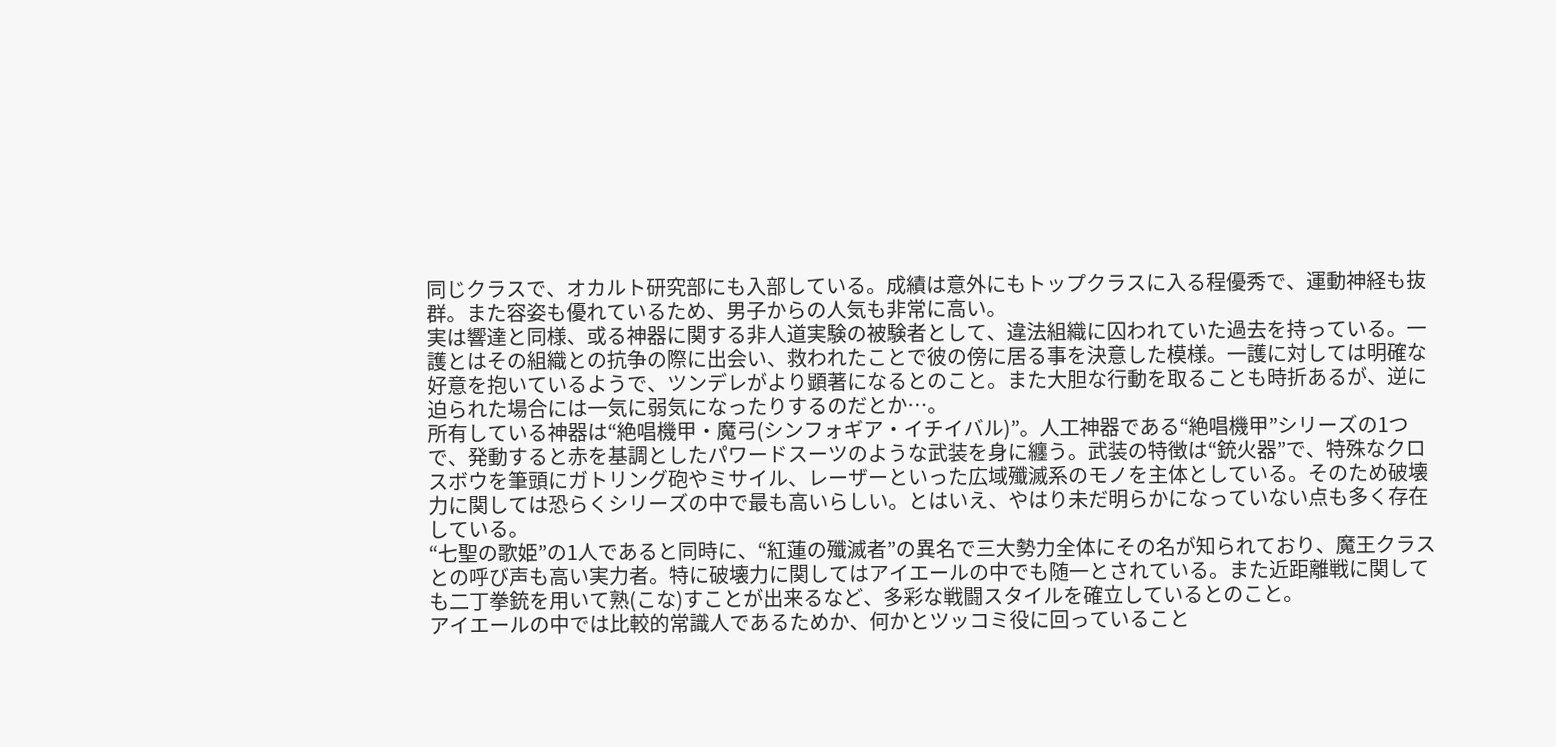同じクラスで、オカルト研究部にも入部している。成績は意外にもトップクラスに入る程優秀で、運動神経も抜群。また容姿も優れているため、男子からの人気も非常に高い。
実は響達と同様、或る神器に関する非人道実験の被験者として、違法組織に囚われていた過去を持っている。一護とはその組織との抗争の際に出会い、救われたことで彼の傍に居る事を決意した模様。一護に対しては明確な好意を抱いているようで、ツンデレがより顕著になるとのこと。また大胆な行動を取ることも時折あるが、逆に迫られた場合には一気に弱気になったりするのだとか…。
所有している神器は“絶唱機甲・魔弓(シンフォギア・イチイバル)”。人工神器である“絶唱機甲”シリーズの1つで、発動すると赤を基調としたパワードスーツのような武装を身に纏う。武装の特徴は“銃火器”で、特殊なクロスボウを筆頭にガトリング砲やミサイル、レーザーといった広域殲滅系のモノを主体としている。そのため破壊力に関しては恐らくシリーズの中で最も高いらしい。とはいえ、やはり未だ明らかになっていない点も多く存在している。
“七聖の歌姫”の1人であると同時に、“紅蓮の殲滅者”の異名で三大勢力全体にその名が知られており、魔王クラスとの呼び声も高い実力者。特に破壊力に関してはアイエールの中でも随一とされている。また近距離戦に関しても二丁拳銃を用いて熟(こな)すことが出来るなど、多彩な戦闘スタイルを確立しているとのこと。
アイエールの中では比較的常識人であるためか、何かとツッコミ役に回っていること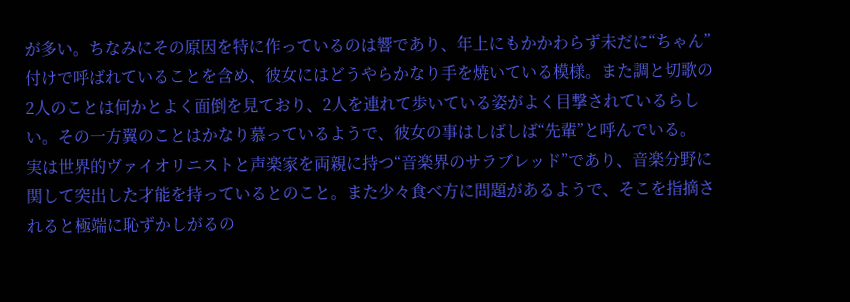が多い。ちなみにその原因を特に作っているのは響であり、年上にもかかわらず未だに“ちゃん”付けで呼ばれていることを含め、彼女にはどうやらかなり手を焼いている模様。また調と切歌の2人のことは何かとよく面倒を見ており、2人を連れて歩いている姿がよく目撃されているらしい。その一方翼のことはかなり慕っているようで、彼女の事はしばしば“先輩”と呼んでいる。
実は世界的ヴァイオリニストと声楽家を両親に持つ“音楽界のサラブレッド”であり、音楽分野に関して突出した才能を持っているとのこと。また少々食べ方に問題があるようで、そこを指摘されると極端に恥ずかしがるの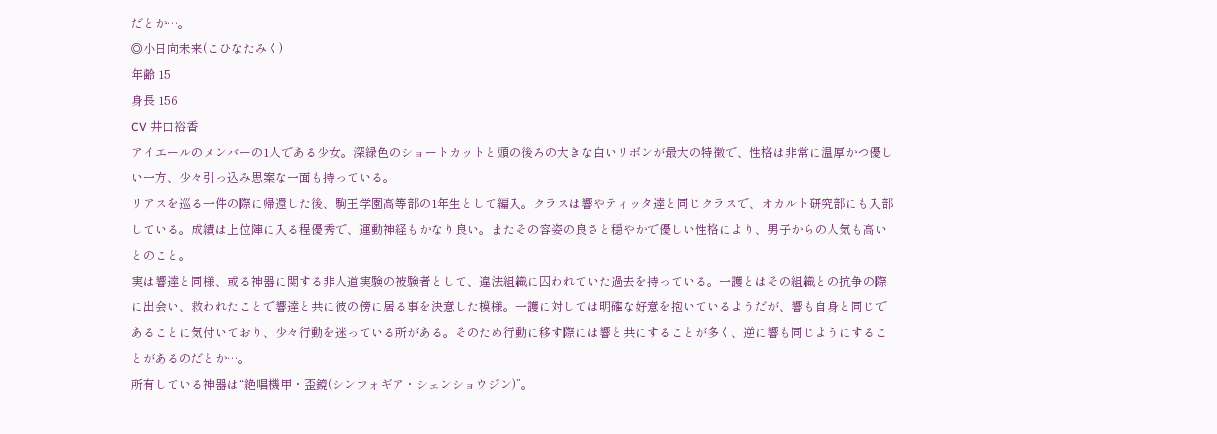だとか…。
◎小日向未来(こひなたみく)
年齢 15
身長 156
CV 井口裕香
アイエールのメンバーの1人である少女。深緑色のショートカットと頭の後ろの大きな白いリボンが最大の特徴で、性格は非常に温厚かつ優しい一方、少々引っ込み思案な一面も持っている。
リアスを巡る一件の際に帰還した後、駒王学園高等部の1年生として編入。クラスは響やティッタ達と同じクラスで、オカルト研究部にも入部している。成績は上位陣に入る程優秀で、運動神経もかなり良い。またその容姿の良さと穏やかで優しい性格により、男子からの人気も高いとのこと。
実は響達と同様、或る神器に関する非人道実験の被験者として、違法組織に囚われていた過去を持っている。一護とはその組織との抗争の際に出会い、救われたことで響達と共に彼の傍に居る事を決意した模様。一護に対しては明確な好意を抱いているようだが、響も自身と同じであることに気付いており、少々行動を迷っている所がある。そのため行動に移す際には響と共にすることが多く、逆に響も同じようにすることがあるのだとか…。
所有している神器は“絶唱機甲・歪鏡(シンフォギア・シェンショウジン)”。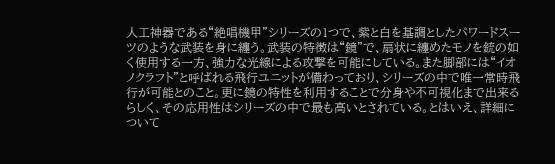人工神器である“絶唱機甲”シリーズの1つで、紫と白を基調としたパワードスーツのような武装を身に纏う。武装の特徴は“鏡”で、扇状に纏めたモノを銃の如く使用する一方、強力な光線による攻撃を可能にしている。また脚部には“イオノクラフト”と呼ばれる飛行ユニットが備わっており、シリーズの中で唯一常時飛行が可能とのこと。更に鏡の特性を利用することで分身や不可視化まで出来るらしく、その応用性はシリーズの中で最も高いとされている。とはいえ、詳細について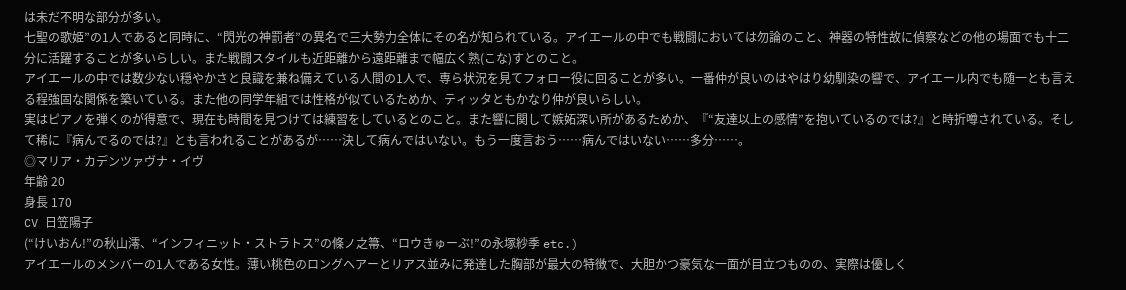は未だ不明な部分が多い。
七聖の歌姫”の1人であると同時に、“閃光の神罰者”の異名で三大勢力全体にその名が知られている。アイエールの中でも戦闘においては勿論のこと、神器の特性故に偵察などの他の場面でも十二分に活躍することが多いらしい。また戦闘スタイルも近距離から遠距離まで幅広く熟(こな)すとのこと。
アイエールの中では数少ない穏やかさと良識を兼ね備えている人間の1人で、専ら状況を見てフォロー役に回ることが多い。一番仲が良いのはやはり幼馴染の響で、アイエール内でも随一とも言える程強固な関係を築いている。また他の同学年組では性格が似ているためか、ティッタともかなり仲が良いらしい。
実はピアノを弾くのが得意で、現在も時間を見つけては練習をしているとのこと。また響に関して嫉妬深い所があるためか、『“友達以上の感情”を抱いているのでは?』と時折噂されている。そして稀に『病んでるのでは?』とも言われることがあるが……決して病んではいない。もう一度言おう……病んではいない……多分……。
◎マリア・カデンツァヴナ・イヴ
年齢 20
身長 170
CV 日笠陽子
(“けいおん!”の秋山澪、“インフィニット・ストラトス”の條ノ之箒、“ロウきゅーぶ!”の永塚紗季 etc.)
アイエールのメンバーの1人である女性。薄い桃色のロングヘアーとリアス並みに発達した胸部が最大の特徴で、大胆かつ豪気な一面が目立つものの、実際は優しく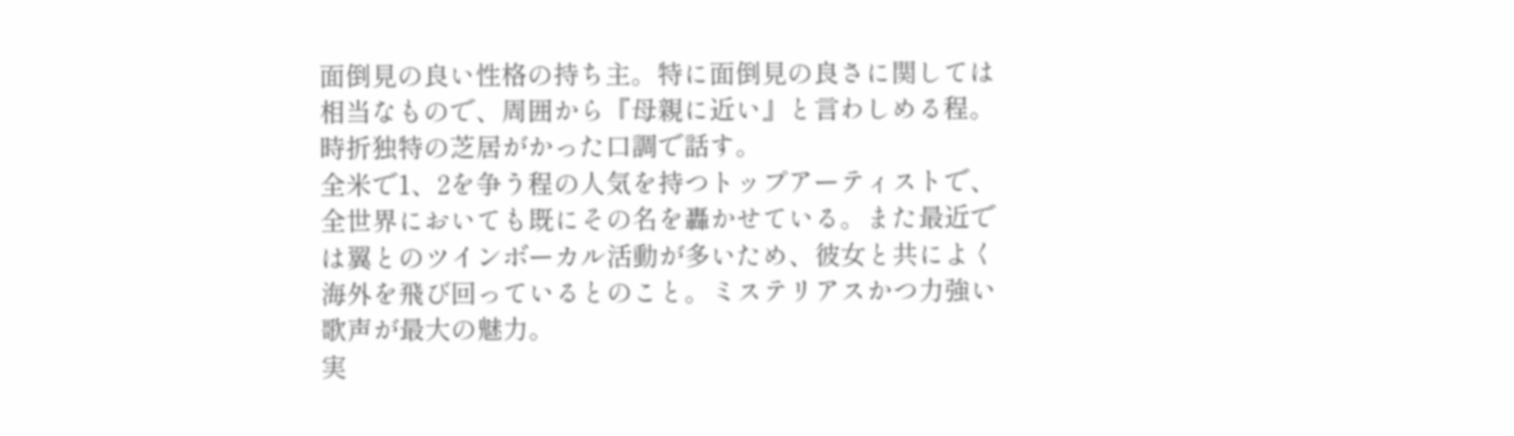面倒見の良い性格の持ち主。特に面倒見の良さに関しては相当なもので、周囲から『母親に近い』と言わしめる程。時折独特の芝居がかった口調で話す。
全米で1、2を争う程の人気を持つトップアーティストで、全世界においても既にその名を轟かせている。また最近では翼とのツインボーカル活動が多いため、彼女と共によく海外を飛び回っているとのこと。ミステリアスかつ力強い歌声が最大の魅力。
実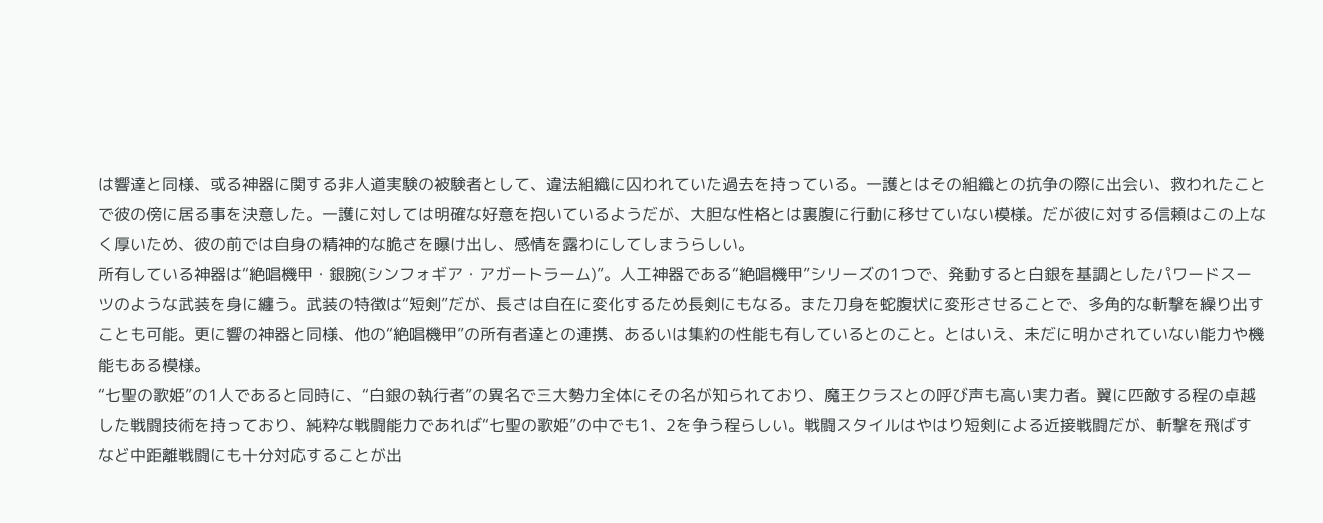は響達と同様、或る神器に関する非人道実験の被験者として、違法組織に囚われていた過去を持っている。一護とはその組織との抗争の際に出会い、救われたことで彼の傍に居る事を決意した。一護に対しては明確な好意を抱いているようだが、大胆な性格とは裏腹に行動に移せていない模様。だが彼に対する信頼はこの上なく厚いため、彼の前では自身の精神的な脆さを曝け出し、感情を露わにしてしまうらしい。
所有している神器は“絶唱機甲・銀腕(シンフォギア・アガートラーム)”。人工神器である“絶唱機甲”シリーズの1つで、発動すると白銀を基調としたパワードスーツのような武装を身に纏う。武装の特徴は“短剣”だが、長さは自在に変化するため長剣にもなる。また刀身を蛇腹状に変形させることで、多角的な斬撃を繰り出すことも可能。更に響の神器と同様、他の“絶唱機甲”の所有者達との連携、あるいは集約の性能も有しているとのこと。とはいえ、未だに明かされていない能力や機能もある模様。
“七聖の歌姫”の1人であると同時に、“白銀の執行者”の異名で三大勢力全体にその名が知られており、魔王クラスとの呼び声も高い実力者。翼に匹敵する程の卓越した戦闘技術を持っており、純粋な戦闘能力であれば“七聖の歌姫”の中でも1、2を争う程らしい。戦闘スタイルはやはり短剣による近接戦闘だが、斬撃を飛ばすなど中距離戦闘にも十分対応することが出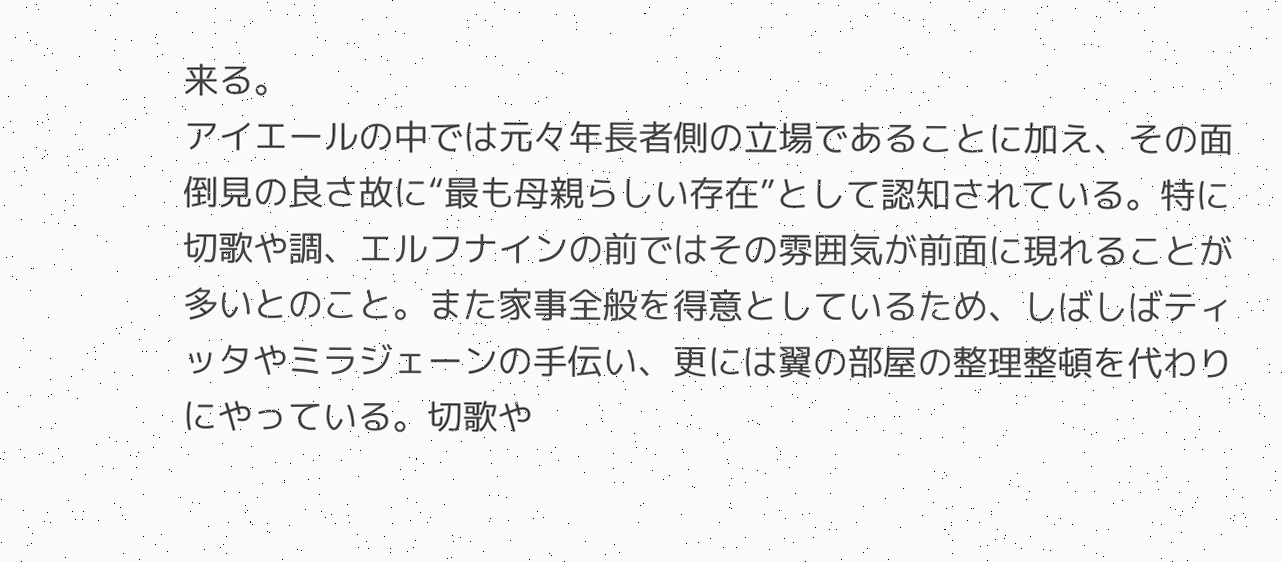来る。
アイエールの中では元々年長者側の立場であることに加え、その面倒見の良さ故に“最も母親らしい存在”として認知されている。特に切歌や調、エルフナインの前ではその雰囲気が前面に現れることが多いとのこと。また家事全般を得意としているため、しばしばティッタやミラジェーンの手伝い、更には翼の部屋の整理整頓を代わりにやっている。切歌や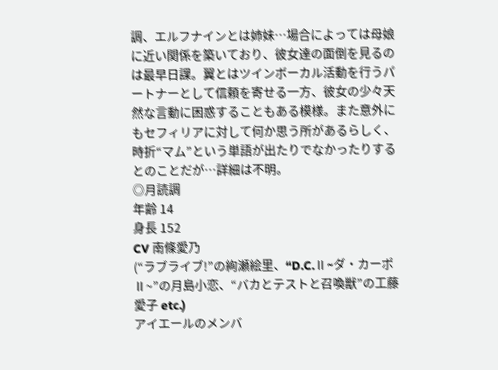調、エルフナインとは姉妹…場合によっては母娘に近い関係を築いており、彼女達の面倒を見るのは最早日課。翼とはツインボーカル活動を行うパートナーとして信頼を寄せる一方、彼女の少々天然な言動に困惑することもある模様。また意外にもセフィリアに対して何か思う所があるらしく、時折“マム”という単語が出たりでなかったりするとのことだが…詳細は不明。
◎月読調
年齢 14
身長 152
CV 南條愛乃
(“ラブライブ!”の絢瀬絵里、“D.C.Ⅱ~ダ・カーポⅡ~”の月島小恋、“バカとテストと召喚獣”の工藤愛子 etc.)
アイエールのメンバ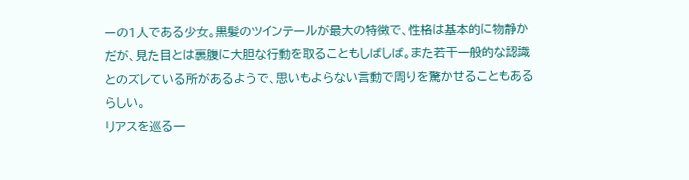ーの1人である少女。黒髪のツインテールが最大の特徴で、性格は基本的に物静かだが、見た目とは裏腹に大胆な行動を取ることもしばしば。また若干一般的な認識とのズレている所があるようで、思いもよらない言動で周りを驚かせることもあるらしい。
リアスを巡る一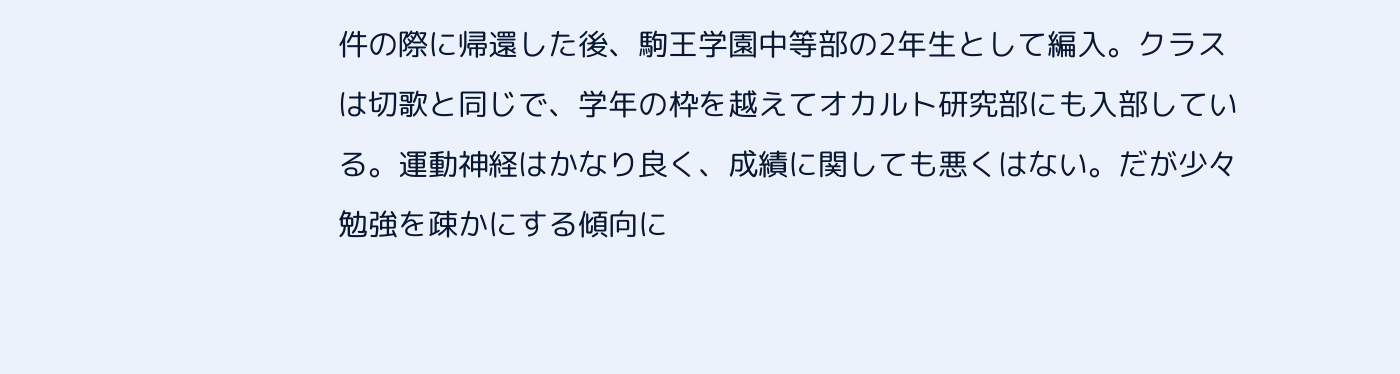件の際に帰還した後、駒王学園中等部の2年生として編入。クラスは切歌と同じで、学年の枠を越えてオカルト研究部にも入部している。運動神経はかなり良く、成績に関しても悪くはない。だが少々勉強を疎かにする傾向に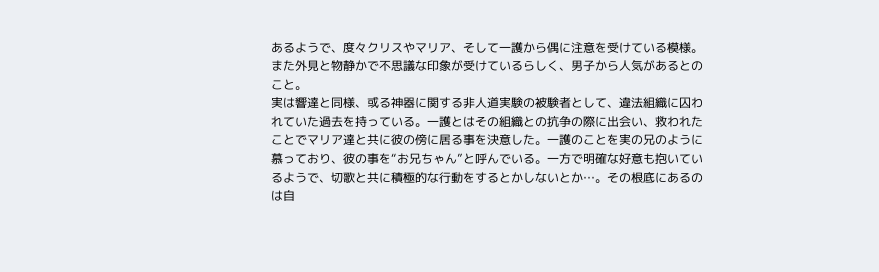あるようで、度々クリスやマリア、そして一護から偶に注意を受けている模様。また外見と物静かで不思議な印象が受けているらしく、男子から人気があるとのこと。
実は響達と同様、或る神器に関する非人道実験の被験者として、違法組織に囚われていた過去を持っている。一護とはその組織との抗争の際に出会い、救われたことでマリア達と共に彼の傍に居る事を決意した。一護のことを実の兄のように慕っており、彼の事を“お兄ちゃん”と呼んでいる。一方で明確な好意も抱いているようで、切歌と共に積極的な行動をするとかしないとか…。その根底にあるのは自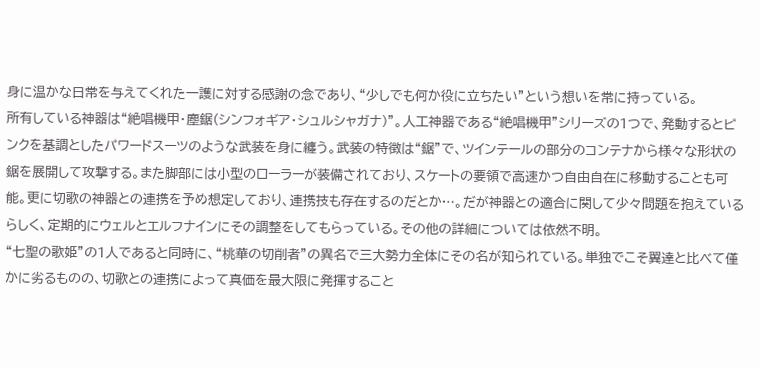身に温かな日常を与えてくれた一護に対する感謝の念であり、“少しでも何か役に立ちたい”という想いを常に持っている。
所有している神器は“絶唱機甲・塵鋸(シンフォギア・シュルシャガナ)”。人工神器である“絶唱機甲”シリーズの1つで、発動するとピンクを基調としたパワードスーツのような武装を身に纏う。武装の特徴は“鋸”で、ツインテールの部分のコンテナから様々な形状の鋸を展開して攻撃する。また脚部には小型のローラーが装備されており、スケートの要領で高速かつ自由自在に移動することも可能。更に切歌の神器との連携を予め想定しており、連携技も存在するのだとか…。だが神器との適合に関して少々問題を抱えているらしく、定期的にウェルとエルフナインにその調整をしてもらっている。その他の詳細については依然不明。
“七聖の歌姫”の1人であると同時に、“桃華の切削者”の異名で三大勢力全体にその名が知られている。単独でこそ翼達と比べて僅かに劣るものの、切歌との連携によって真価を最大限に発揮すること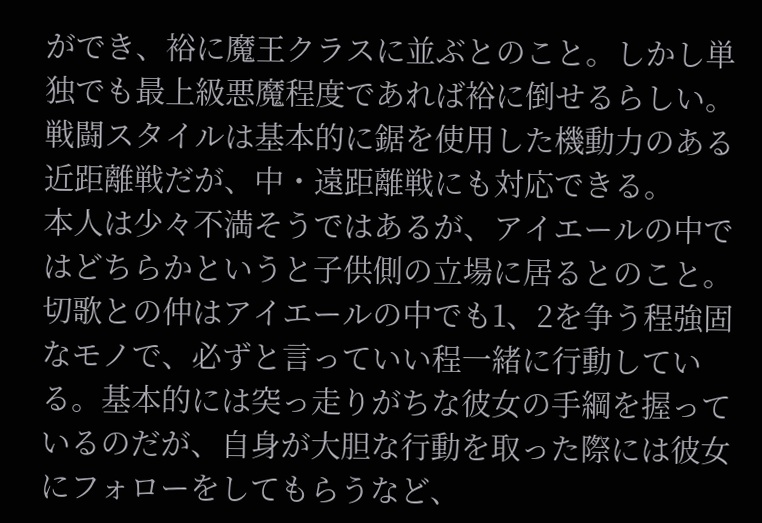ができ、裕に魔王クラスに並ぶとのこと。しかし単独でも最上級悪魔程度であれば裕に倒せるらしい。戦闘スタイルは基本的に鋸を使用した機動力のある近距離戦だが、中・遠距離戦にも対応できる。
本人は少々不満そうではあるが、アイエールの中ではどちらかというと子供側の立場に居るとのこと。切歌との仲はアイエールの中でも1、2を争う程強固なモノで、必ずと言っていい程一緒に行動している。基本的には突っ走りがちな彼女の手綱を握っているのだが、自身が大胆な行動を取った際には彼女にフォローをしてもらうなど、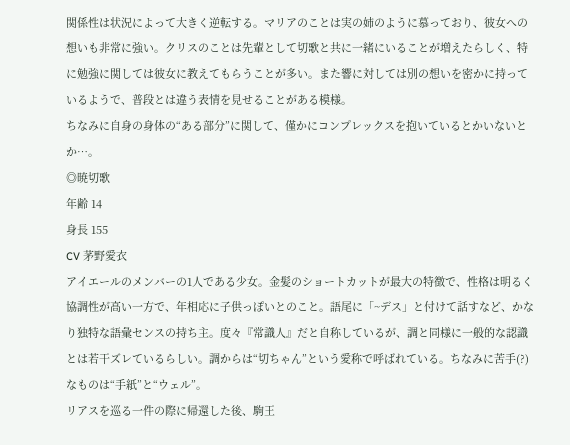関係性は状況によって大きく逆転する。マリアのことは実の姉のように慕っており、彼女への想いも非常に強い。クリスのことは先輩として切歌と共に一緒にいることが増えたらしく、特に勉強に関しては彼女に教えてもらうことが多い。また響に対しては別の想いを密かに持っているようで、普段とは違う表情を見せることがある模様。
ちなみに自身の身体の“ある部分”に関して、僅かにコンプレックスを抱いているとかいないとか…。
◎暁切歌
年齢 14
身長 155
CV 茅野愛衣
アイエールのメンバーの1人である少女。金髪のショートカットが最大の特徴で、性格は明るく協調性が高い一方で、年相応に子供っぽいとのこと。語尾に「~デス」と付けて話すなど、かなり独特な語彙センスの持ち主。度々『常識人』だと自称しているが、調と同様に一般的な認識とは若干ズレているらしい。調からは“切ちゃん”という愛称で呼ばれている。ちなみに苦手(?)なものは“手紙”と“ウェル”。
リアスを巡る一件の際に帰還した後、駒王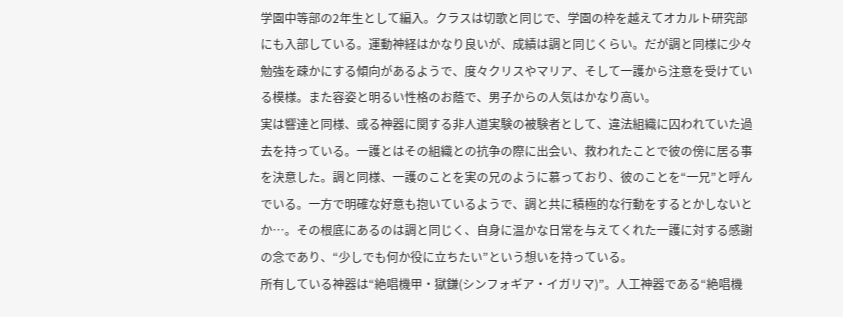学園中等部の2年生として編入。クラスは切歌と同じで、学園の枠を越えてオカルト研究部にも入部している。運動神経はかなり良いが、成績は調と同じくらい。だが調と同様に少々勉強を疎かにする傾向があるようで、度々クリスやマリア、そして一護から注意を受けている模様。また容姿と明るい性格のお蔭で、男子からの人気はかなり高い。
実は響達と同様、或る神器に関する非人道実験の被験者として、違法組織に囚われていた過去を持っている。一護とはその組織との抗争の際に出会い、救われたことで彼の傍に居る事を決意した。調と同様、一護のことを実の兄のように慕っており、彼のことを“一兄”と呼んでいる。一方で明確な好意も抱いているようで、調と共に積極的な行動をするとかしないとか…。その根底にあるのは調と同じく、自身に温かな日常を与えてくれた一護に対する感謝の念であり、“少しでも何か役に立ちたい”という想いを持っている。
所有している神器は“絶唱機甲・獄鎌(シンフォギア・イガリマ)”。人工神器である“絶唱機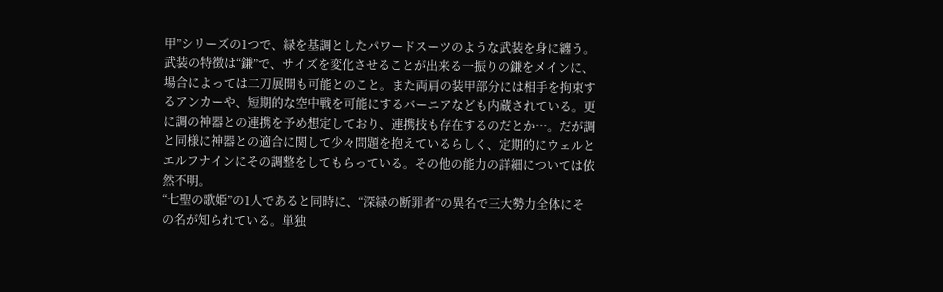甲”シリーズの1つで、緑を基調としたパワードスーツのような武装を身に纏う。武装の特徴は“鎌”で、サイズを変化させることが出来る一振りの鎌をメインに、場合によっては二刀展開も可能とのこと。また両肩の装甲部分には相手を拘束するアンカーや、短期的な空中戦を可能にするバーニアなども内蔵されている。更に調の神器との連携を予め想定しており、連携技も存在するのだとか…。だが調と同様に神器との適合に関して少々問題を抱えているらしく、定期的にウェルとエルフナインにその調整をしてもらっている。その他の能力の詳細については依然不明。
“七聖の歌姫”の1人であると同時に、“深緑の断罪者”の異名で三大勢力全体にその名が知られている。単独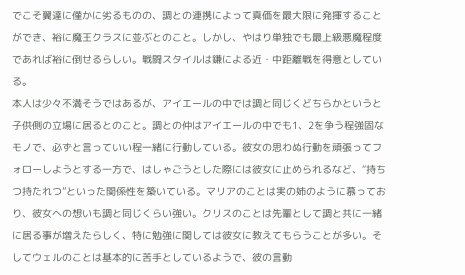でこそ翼達に僅かに劣るものの、調との連携によって真価を最大限に発揮することができ、裕に魔王クラスに並ぶとのこと。しかし、やはり単独でも最上級悪魔程度であれば裕に倒せるらしい。戦闘スタイルは鎌による近・中距離戦を得意としている。
本人は少々不満そうではあるが、アイエールの中では調と同じくどちらかというと子供側の立場に居るとのこと。調との仲はアイエールの中でも1、2を争う程強固なモノで、必ずと言っていい程一緒に行動している。彼女の思わぬ行動を頑張ってフォローしようとする一方で、はしゃごうとした際には彼女に止められるなど、“持ちつ持たれつ”といった関係性を築いている。マリアのことは実の姉のように慕っており、彼女への想いも調と同じくらい強い。クリスのことは先輩として調と共に一緒に居る事が増えたらしく、特に勉強に関しては彼女に教えてもらうことが多い。そしてウェルのことは基本的に苦手としているようで、彼の言動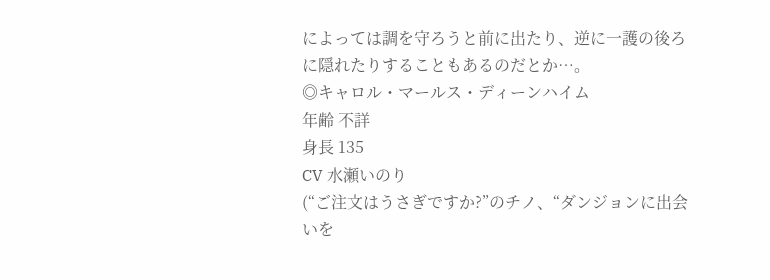によっては調を守ろうと前に出たり、逆に一護の後ろに隠れたりすることもあるのだとか…。
◎キャロル・マールス・ディーンハイム
年齢 不詳
身長 135
CV 水瀬いのり
(“ご注文はうさぎですか?”のチノ、“ダンジョンに出会いを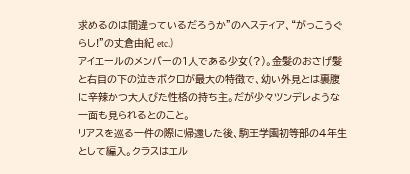求めるのは間違っているだろうか”のヘスティア、“がっこうぐらし!”の丈倉由紀 etc.)
アイエールのメンバーの1人である少女(?)。金髪のおさげ髪と右目の下の泣きボクロが最大の特徴で、幼い外見とは裏腹に辛辣かつ大人びた性格の持ち主。だが少々ツンデレような一面も見られるとのこと。
リアスを巡る一件の際に帰還した後、駒王学園初等部の4年生として編入。クラスはエル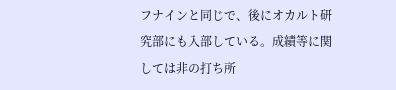フナインと同じで、後にオカルト研究部にも入部している。成績等に関しては非の打ち所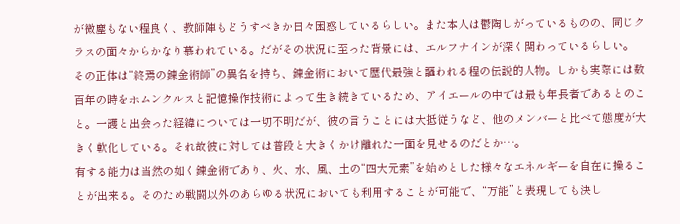が微塵もない程良く、教師陣もどうすべきか日々困惑しているらしい。また本人は鬱陶しがっているものの、同じクラスの面々からかなり慕われている。だがその状況に至った背景には、エルフナインが深く関わっているらしい。
その正体は“終焉の錬金術師”の異名を持ち、錬金術において歴代最強と謳われる程の伝説的人物。しかも実際には数百年の時をホムンクルスと記憶操作技術によって生き続きているため、アイエールの中では最も年長者であるとのこと。一護と出会った経緯については一切不明だが、彼の言うことには大抵従うなど、他のメンバーと比べて態度が大きく軟化している。それ故彼に対しては普段と大きくかけ離れた一面を見せるのだとか…。
有する能力は当然の如く錬金術であり、火、水、風、土の“四大元素”を始めとした様々なエネルギーを自在に操ることが出来る。そのため戦闘以外のあらゆる状況においても利用することが可能で、“万能”と表現しても決し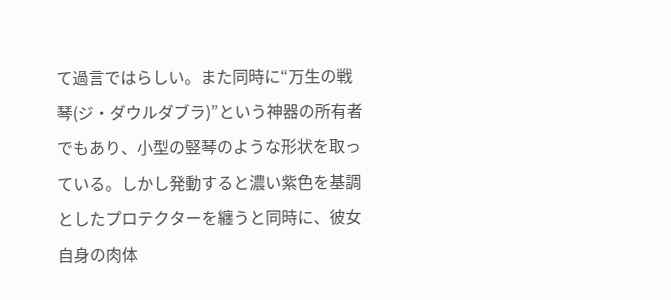て過言ではらしい。また同時に“万生の戦琴(ジ・ダウルダブラ)”という神器の所有者でもあり、小型の竪琴のような形状を取っている。しかし発動すると濃い紫色を基調としたプロテクターを纏うと同時に、彼女自身の肉体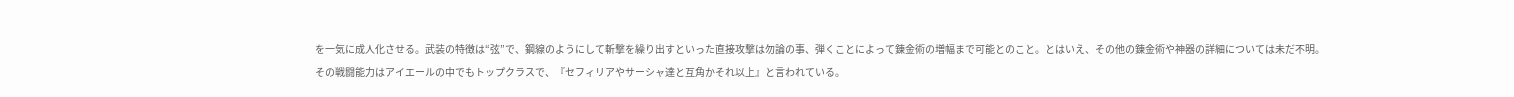を一気に成人化させる。武装の特徴は“弦”で、鋼線のようにして斬撃を繰り出すといった直接攻撃は勿論の事、弾くことによって錬金術の増幅まで可能とのこと。とはいえ、その他の錬金術や神器の詳細については未だ不明。
その戦闘能力はアイエールの中でもトップクラスで、『セフィリアやサーシャ達と互角かそれ以上』と言われている。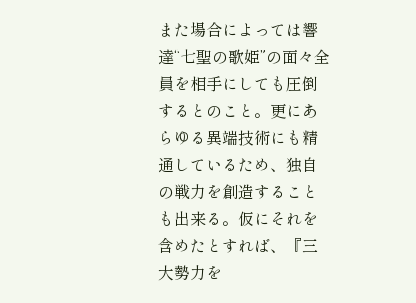また場合によっては響達“七聖の歌姫”の面々全員を相手にしても圧倒するとのこと。更にあらゆる異端技術にも精通しているため、独自の戦力を創造することも出来る。仮にそれを含めたとすれば、『三大勢力を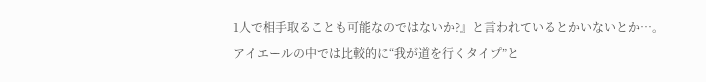1人で相手取ることも可能なのではないか?』と言われているとかいないとか…。
アイエールの中では比較的に“我が道を行くタイプ”と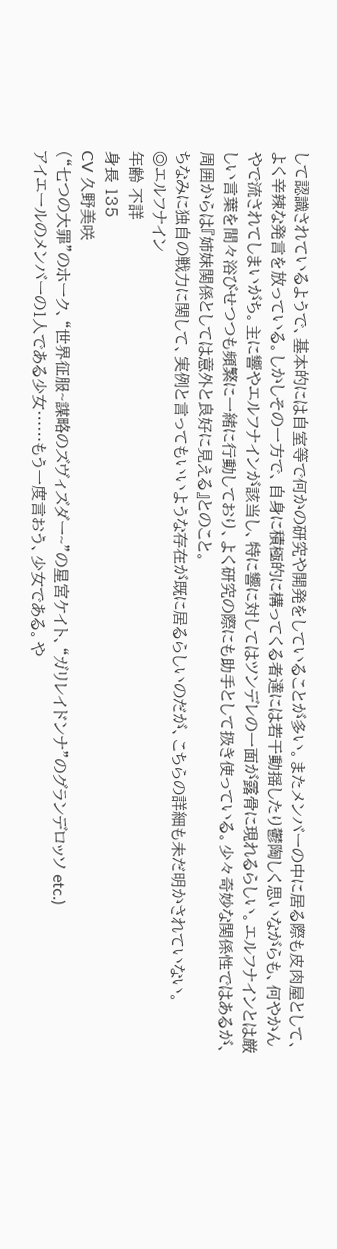して認識されているようで、基本的には自室等で何かの研究や開発をしていることが多い。またメンバーの中に居る際も皮肉屋として、よく辛辣な発言を放っている。しかしその一方で、自身に積極的に構ってくる者達には若干動揺したり鬱陶しく思いながらも、何やかんやで流されてしまいがち。主に響やエルフナインが該当し、特に響に対してはツンデレの一面が露骨に現れるらしい。エルフナインとは厳しい言葉を間々浴びせつつも頻繁に一緒に行動しており、よく研究の際にも助手として扱き使っている。少々奇妙な関係性ではあるが、周囲からは『姉妹関係としては意外と良好に見える』とのこと。
ちなみに独自の戦力に関して、実例と言ってもいいような存在が既に居るらしいのだが、こちらの詳細も未だ明かされていない。
◎エルフナイン
年齢 不詳
身長 135
CV 久野美咲
(“七つの大罪”のホーク、“世界征服~謀略のズヴィズダー~”の星宮ケイト、“ガリレイドンナ”のグランデロッソ etc.)
アイエールのメンバーの1人である少女……もう一度言おう、少女である。や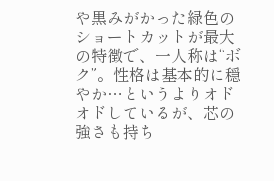や黒みがかった緑色のショートカットが最大の特徴で、一人称は“ボク”。性格は基本的に穏やか…というよりオドオドしているが、芯の強さも持ち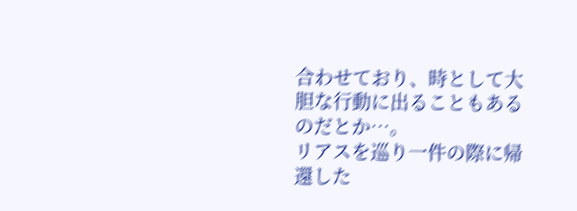合わせており、時として大胆な行動に出ることもあるのだとか…。
リアスを巡り一件の際に帰還した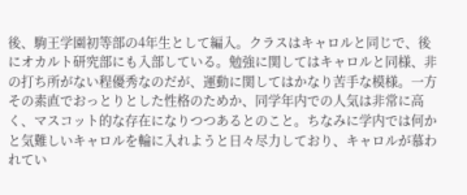後、駒王学園初等部の4年生として編入。クラスはキャロルと同じで、後にオカルト研究部にも入部している。勉強に関してはキャロルと同様、非の打ち所がない程優秀なのだが、運動に関してはかなり苦手な模様。一方その素直でおっとりとした性格のためか、同学年内での人気は非常に高く、マスコット的な存在になりつつあるとのこと。ちなみに学内では何かと気難しいキャロルを輪に入れようと日々尽力しており、キャロルが慕われてい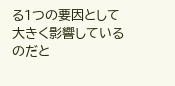る1つの要因として大きく影響しているのだと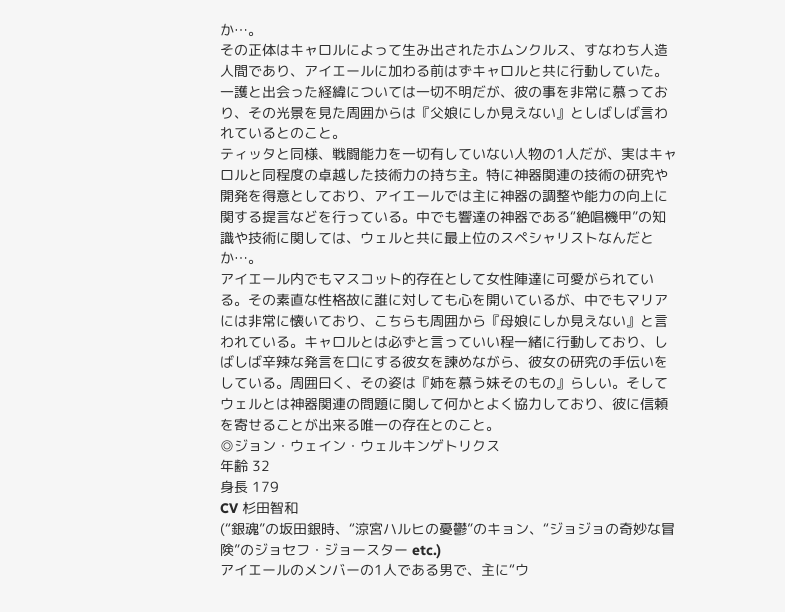か…。
その正体はキャロルによって生み出されたホムンクルス、すなわち人造人間であり、アイエールに加わる前はずキャロルと共に行動していた。一護と出会った経緯については一切不明だが、彼の事を非常に慕っており、その光景を見た周囲からは『父娘にしか見えない』としばしば言われているとのこと。
ティッタと同様、戦闘能力を一切有していない人物の1人だが、実はキャロルと同程度の卓越した技術力の持ち主。特に神器関連の技術の研究や開発を得意としており、アイエールでは主に神器の調整や能力の向上に関する提言などを行っている。中でも響達の神器である“絶唱機甲”の知識や技術に関しては、ウェルと共に最上位のスペシャリストなんだとか…。
アイエール内でもマスコット的存在として女性陣達に可愛がられている。その素直な性格故に誰に対しても心を開いているが、中でもマリアには非常に懐いており、こちらも周囲から『母娘にしか見えない』と言われている。キャロルとは必ずと言っていい程一緒に行動しており、しばしば辛辣な発言を口にする彼女を諫めながら、彼女の研究の手伝いをしている。周囲曰く、その姿は『姉を慕う妹そのもの』らしい。そしてウェルとは神器関連の問題に関して何かとよく協力しており、彼に信頼を寄せることが出来る唯一の存在とのこと。
◎ジョン・ウェイン・ウェルキンゲトリクス
年齢 32
身長 179
CV 杉田智和
(“銀魂”の坂田銀時、“涼宮ハルヒの憂鬱”のキョン、“ジョジョの奇妙な冒険”のジョセフ・ジョースター etc.)
アイエールのメンバーの1人である男で、主に“ウ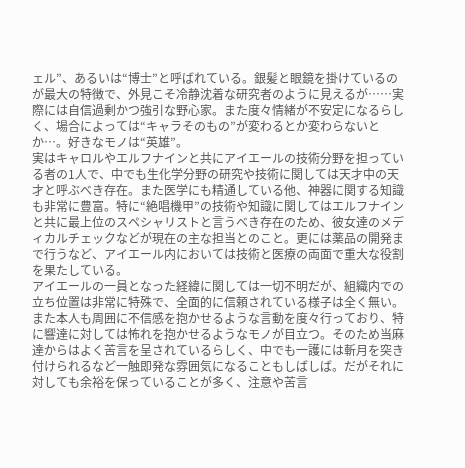ェル”、あるいは“博士”と呼ばれている。銀髪と眼鏡を掛けているのが最大の特徴で、外見こそ冷静沈着な研究者のように見えるが……実際には自信過剰かつ強引な野心家。また度々情緒が不安定になるらしく、場合によっては“キャラそのもの”が変わるとか変わらないとか…。好きなモノは“英雄”。
実はキャロルやエルフナインと共にアイエールの技術分野を担っている者の1人で、中でも生化学分野の研究や技術に関しては天才中の天才と呼ぶべき存在。また医学にも精通している他、神器に関する知識も非常に豊富。特に“絶唱機甲”の技術や知識に関してはエルフナインと共に最上位のスペシャリストと言うべき存在のため、彼女達のメディカルチェックなどが現在の主な担当とのこと。更には薬品の開発まで行うなど、アイエール内においては技術と医療の両面で重大な役割を果たしている。
アイエールの一員となった経緯に関しては一切不明だが、組織内での立ち位置は非常に特殊で、全面的に信頼されている様子は全く無い。また本人も周囲に不信感を抱かせるような言動を度々行っており、特に響達に対しては怖れを抱かせるようなモノが目立つ。そのため当麻達からはよく苦言を呈されているらしく、中でも一護には斬月を突き付けられるなど一触即発な雰囲気になることもしばしば。だがそれに対しても余裕を保っていることが多く、注意や苦言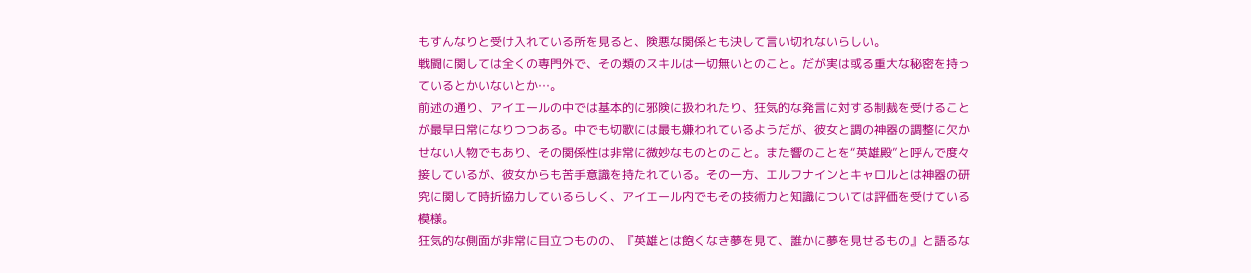もすんなりと受け入れている所を見ると、険悪な関係とも決して言い切れないらしい。
戦闘に関しては全くの専門外で、その類のスキルは一切無いとのこと。だが実は或る重大な秘密を持っているとかいないとか…。
前述の通り、アイエールの中では基本的に邪険に扱われたり、狂気的な発言に対する制裁を受けることが最早日常になりつつある。中でも切歌には最も嫌われているようだが、彼女と調の神器の調整に欠かせない人物でもあり、その関係性は非常に微妙なものとのこと。また響のことを“英雄殿”と呼んで度々接しているが、彼女からも苦手意識を持たれている。その一方、エルフナインとキャロルとは神器の研究に関して時折協力しているらしく、アイエール内でもその技術力と知識については評価を受けている模様。
狂気的な側面が非常に目立つものの、『英雄とは飽くなき夢を見て、誰かに夢を見せるもの』と語るな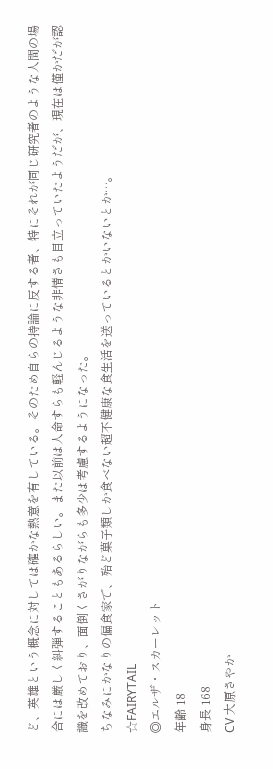ど、英雄という概念に対しては確かな熱意を有している。そのため自らの持論に反する者、特にそれが同じ研究者のような人間の場合には厳しく糾弾することもあるらしい。また以前は人命すらも軽んじるような非情さも目立っていたようだが、現在は僅かだが認識を改めており、面倒くさがりながらも多少は考慮するようになった。
ちなみにかなりの偏食家で、殆ど菓子類しか食べない超不健康な食生活を送っているとかいないとか…。
☆FAIRYTAIL
◎エルザ・スカーレット
年齢 18
身長 168
CV 大原さやか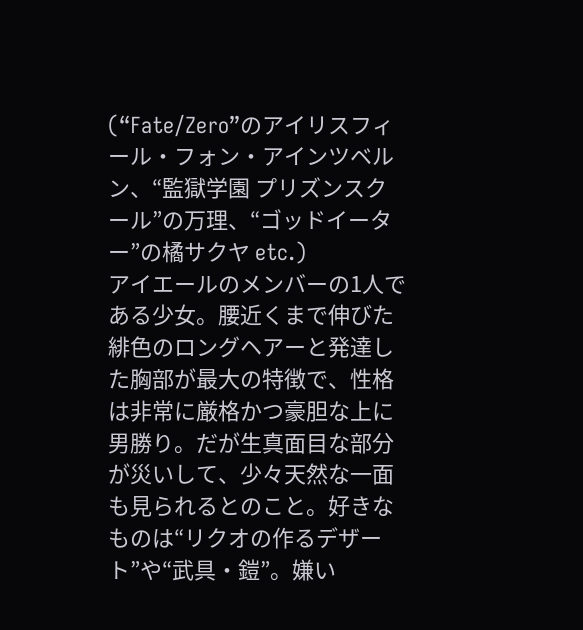(“Fate/Zero”のアイリスフィール・フォン・アインツベルン、“監獄学園 プリズンスクール”の万理、“ゴッドイーター”の橘サクヤ etc.)
アイエールのメンバーの1人である少女。腰近くまで伸びた緋色のロングヘアーと発達した胸部が最大の特徴で、性格は非常に厳格かつ豪胆な上に男勝り。だが生真面目な部分が災いして、少々天然な一面も見られるとのこと。好きなものは“リクオの作るデザート”や“武具・鎧”。嫌い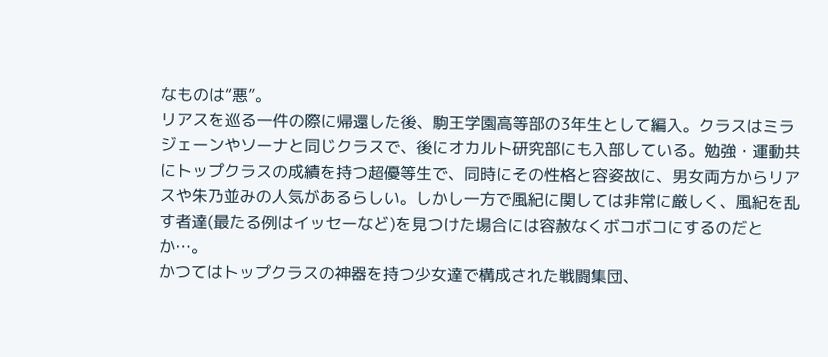なものは“悪”。
リアスを巡る一件の際に帰還した後、駒王学園高等部の3年生として編入。クラスはミラジェーンやソーナと同じクラスで、後にオカルト研究部にも入部している。勉強・運動共にトップクラスの成績を持つ超優等生で、同時にその性格と容姿故に、男女両方からリアスや朱乃並みの人気があるらしい。しかし一方で風紀に関しては非常に厳しく、風紀を乱す者達(最たる例はイッセーなど)を見つけた場合には容赦なくボコボコにするのだとか…。
かつてはトップクラスの神器を持つ少女達で構成された戦闘集団、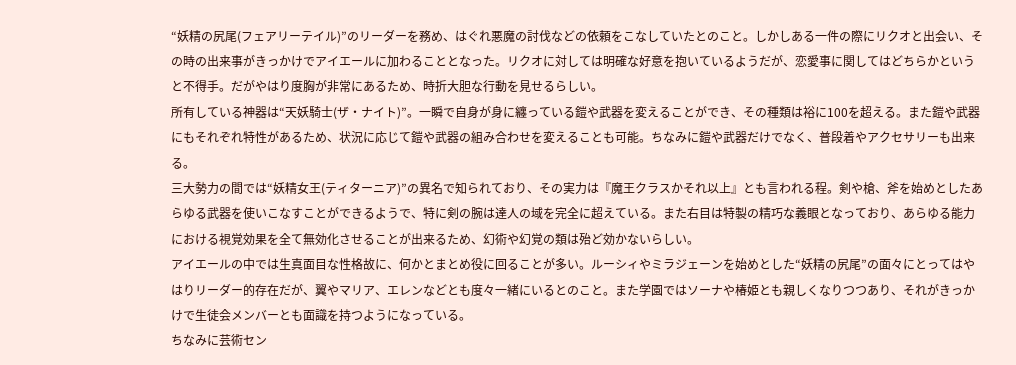“妖精の尻尾(フェアリーテイル)”のリーダーを務め、はぐれ悪魔の討伐などの依頼をこなしていたとのこと。しかしある一件の際にリクオと出会い、その時の出来事がきっかけでアイエールに加わることとなった。リクオに対しては明確な好意を抱いているようだが、恋愛事に関してはどちらかというと不得手。だがやはり度胸が非常にあるため、時折大胆な行動を見せるらしい。
所有している神器は“天妖騎士(ザ・ナイト)”。一瞬で自身が身に纏っている鎧や武器を変えることができ、その種類は裕に100を超える。また鎧や武器にもそれぞれ特性があるため、状況に応じて鎧や武器の組み合わせを変えることも可能。ちなみに鎧や武器だけでなく、普段着やアクセサリーも出来る。
三大勢力の間では“妖精女王(ティターニア)”の異名で知られており、その実力は『魔王クラスかそれ以上』とも言われる程。剣や槍、斧を始めとしたあらゆる武器を使いこなすことができるようで、特に剣の腕は達人の域を完全に超えている。また右目は特製の精巧な義眼となっており、あらゆる能力における視覚効果を全て無効化させることが出来るため、幻術や幻覚の類は殆ど効かないらしい。
アイエールの中では生真面目な性格故に、何かとまとめ役に回ることが多い。ルーシィやミラジェーンを始めとした“妖精の尻尾”の面々にとってはやはりリーダー的存在だが、翼やマリア、エレンなどとも度々一緒にいるとのこと。また学園ではソーナや椿姫とも親しくなりつつあり、それがきっかけで生徒会メンバーとも面識を持つようになっている。
ちなみに芸術セン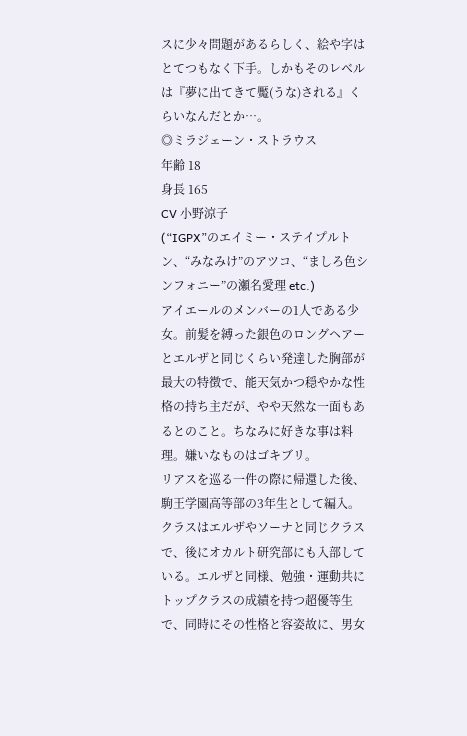スに少々問題があるらしく、絵や字はとてつもなく下手。しかもそのレベルは『夢に出てきて魘(うな)される』くらいなんだとか…。
◎ミラジェーン・ストラウス
年齢 18
身長 165
CV 小野涼子
(“IGPX”のエイミー・ステイプルトン、“みなみけ”のアツコ、“ましろ色シンフォニー”の瀬名愛理 etc.)
アイエールのメンバーの1人である少女。前髪を縛った銀色のロングヘアーとエルザと同じくらい発達した胸部が最大の特徴で、能天気かつ穏やかな性格の持ち主だが、やや天然な一面もあるとのこと。ちなみに好きな事は料理。嫌いなものはゴキブリ。
リアスを巡る一件の際に帰還した後、駒王学園高等部の3年生として編入。クラスはエルザやソーナと同じクラスで、後にオカルト研究部にも入部している。エルザと同様、勉強・運動共にトップクラスの成績を持つ超優等生で、同時にその性格と容姿故に、男女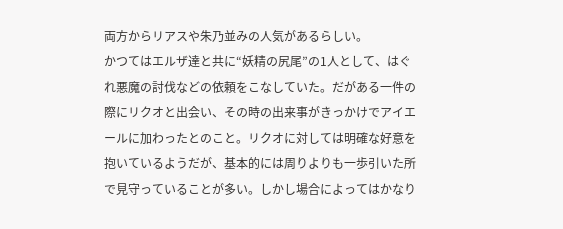両方からリアスや朱乃並みの人気があるらしい。
かつてはエルザ達と共に“妖精の尻尾”の1人として、はぐれ悪魔の討伐などの依頼をこなしていた。だがある一件の際にリクオと出会い、その時の出来事がきっかけでアイエールに加わったとのこと。リクオに対しては明確な好意を抱いているようだが、基本的には周りよりも一歩引いた所で見守っていることが多い。しかし場合によってはかなり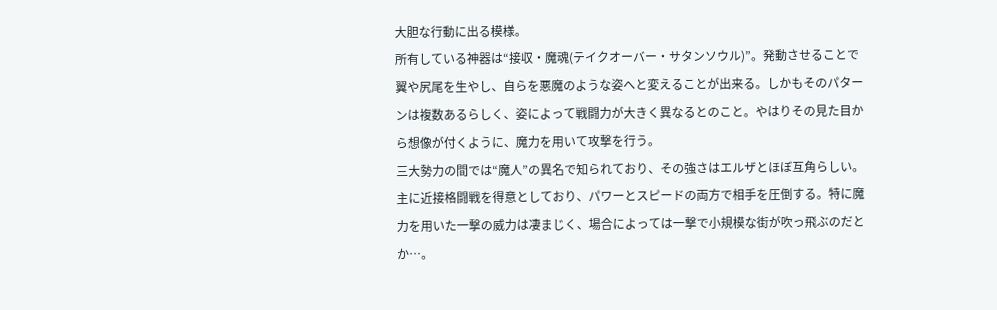大胆な行動に出る模様。
所有している神器は“接収・魔魂(テイクオーバー・サタンソウル)”。発動させることで翼や尻尾を生やし、自らを悪魔のような姿へと変えることが出来る。しかもそのパターンは複数あるらしく、姿によって戦闘力が大きく異なるとのこと。やはりその見た目から想像が付くように、魔力を用いて攻撃を行う。
三大勢力の間では“魔人”の異名で知られており、その強さはエルザとほぼ互角らしい。主に近接格闘戦を得意としており、パワーとスピードの両方で相手を圧倒する。特に魔力を用いた一撃の威力は凄まじく、場合によっては一撃で小規模な街が吹っ飛ぶのだとか…。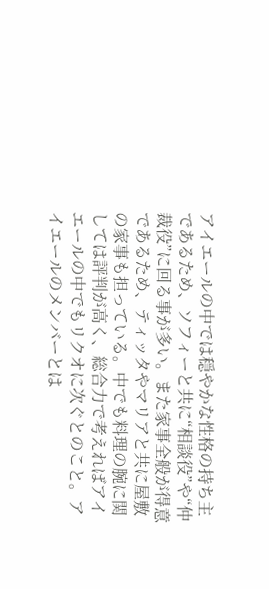アイエールの中では穏やかな性格の持ち主であるため、ソフィーと共に“相談役”や“仲裁役”に回る事が多い。また家事全般が得意であるため、ティッタやマリアと共に屋敷の家事も担っている。中でも料理の腕に関しては評判が高く、総合力で考えればアイエールの中でもリクオに次ぐとのこと。アイエールのメンバーとは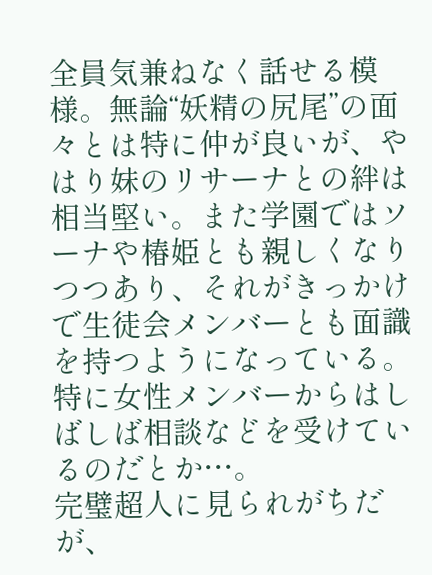全員気兼ねなく話せる模様。無論“妖精の尻尾”の面々とは特に仲が良いが、やはり妹のリサーナとの絆は相当堅い。また学園ではソーナや椿姫とも親しくなりつつあり、それがきっかけで生徒会メンバーとも面識を持つようになっている。特に女性メンバーからはしばしば相談などを受けているのだとか…。
完璧超人に見られがちだが、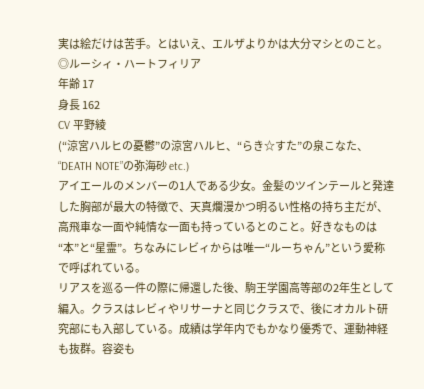実は絵だけは苦手。とはいえ、エルザよりかは大分マシとのこと。
◎ルーシィ・ハートフィリア
年齢 17
身長 162
CV 平野綾
(“涼宮ハルヒの憂鬱”の涼宮ハルヒ、“らき☆すた”の泉こなた、“DEATH NOTE”の弥海砂 etc.)
アイエールのメンバーの1人である少女。金髪のツインテールと発達した胸部が最大の特徴で、天真爛漫かつ明るい性格の持ち主だが、高飛車な一面や純情な一面も持っているとのこと。好きなものは“本”と“星霊”。ちなみにレビィからは唯一“ルーちゃん”という愛称で呼ばれている。
リアスを巡る一件の際に帰還した後、駒王学園高等部の2年生として編入。クラスはレビィやリサーナと同じクラスで、後にオカルト研究部にも入部している。成績は学年内でもかなり優秀で、運動神経も抜群。容姿も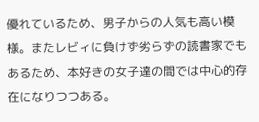優れているため、男子からの人気も高い模様。またレビィに負けず劣らずの読書家でもあるため、本好きの女子達の間では中心的存在になりつつある。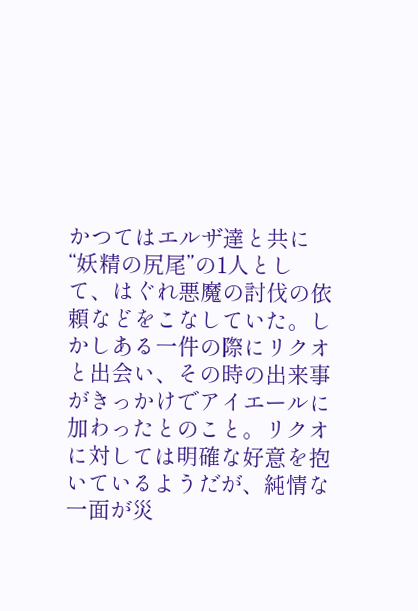かつてはエルザ達と共に“妖精の尻尾”の1人として、はぐれ悪魔の討伐の依頼などをこなしていた。しかしある一件の際にリクオと出会い、その時の出来事がきっかけでアイエールに加わったとのこと。リクオに対しては明確な好意を抱いているようだが、純情な一面が災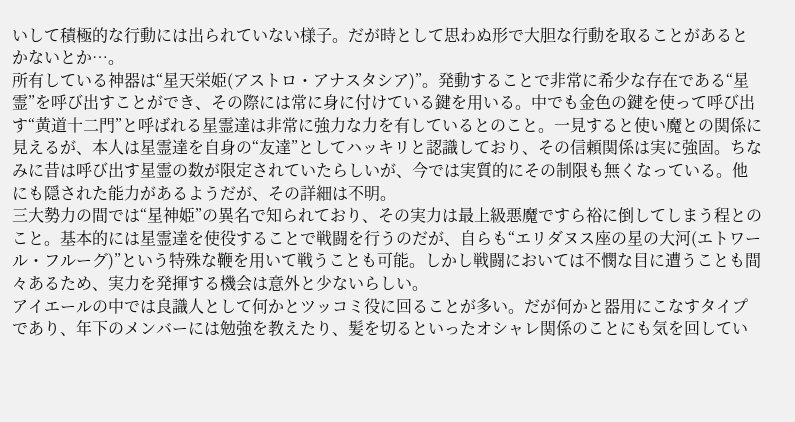いして積極的な行動には出られていない様子。だが時として思わぬ形で大胆な行動を取ることがあるとかないとか…。
所有している神器は“星天栄姫(アストロ・アナスタシア)”。発動することで非常に希少な存在である“星霊”を呼び出すことができ、その際には常に身に付けている鍵を用いる。中でも金色の鍵を使って呼び出す“黄道十二門”と呼ばれる星霊達は非常に強力な力を有しているとのこと。一見すると使い魔との関係に見えるが、本人は星霊達を自身の“友達”としてハッキリと認識しており、その信頼関係は実に強固。ちなみに昔は呼び出す星霊の数が限定されていたらしいが、今では実質的にその制限も無くなっている。他にも隠された能力があるようだが、その詳細は不明。
三大勢力の間では“星神姫”の異名で知られており、その実力は最上級悪魔ですら裕に倒してしまう程とのこと。基本的には星霊達を使役することで戦闘を行うのだが、自らも“エリダヌス座の星の大河(エトワール・フルーグ)”という特殊な鞭を用いて戦うことも可能。しかし戦闘においては不憫な目に遭うことも間々あるため、実力を発揮する機会は意外と少ないらしい。
アイエールの中では良識人として何かとツッコミ役に回ることが多い。だが何かと器用にこなすタイプであり、年下のメンバーには勉強を教えたり、髪を切るといったオシャレ関係のことにも気を回してい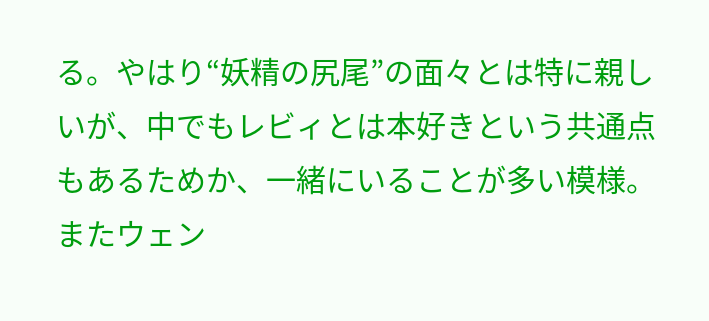る。やはり“妖精の尻尾”の面々とは特に親しいが、中でもレビィとは本好きという共通点もあるためか、一緒にいることが多い模様。またウェン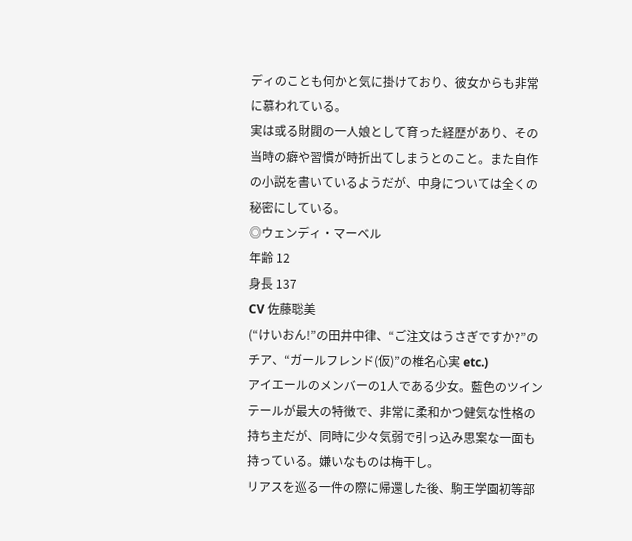ディのことも何かと気に掛けており、彼女からも非常に慕われている。
実は或る財閥の一人娘として育った経歴があり、その当時の癖や習慣が時折出てしまうとのこと。また自作の小説を書いているようだが、中身については全くの秘密にしている。
◎ウェンディ・マーベル
年齢 12
身長 137
CV 佐藤聡美
(“けいおん!”の田井中律、“ご注文はうさぎですか?”のチア、“ガールフレンド(仮)”の椎名心実 etc.)
アイエールのメンバーの1人である少女。藍色のツインテールが最大の特徴で、非常に柔和かつ健気な性格の持ち主だが、同時に少々気弱で引っ込み思案な一面も持っている。嫌いなものは梅干し。
リアスを巡る一件の際に帰還した後、駒王学園初等部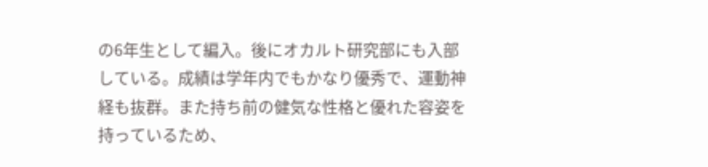の6年生として編入。後にオカルト研究部にも入部している。成績は学年内でもかなり優秀で、運動神経も抜群。また持ち前の健気な性格と優れた容姿を持っているため、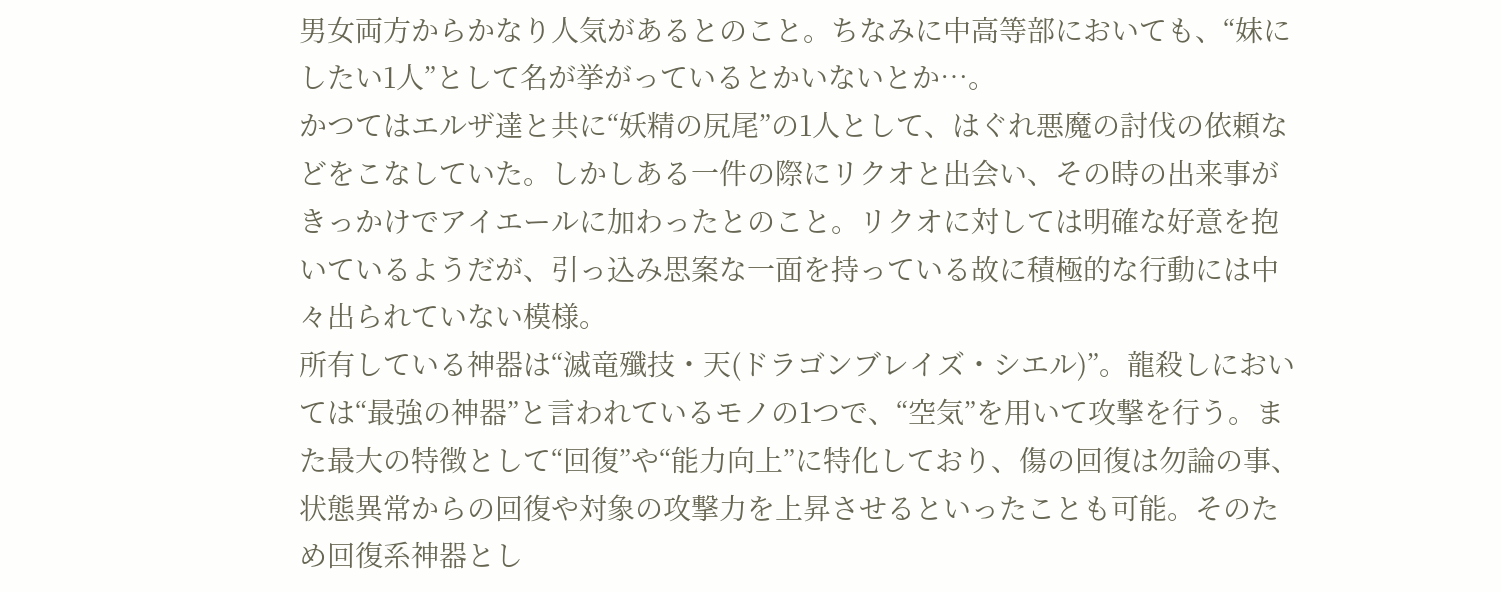男女両方からかなり人気があるとのこと。ちなみに中高等部においても、“妹にしたい1人”として名が挙がっているとかいないとか…。
かつてはエルザ達と共に“妖精の尻尾”の1人として、はぐれ悪魔の討伐の依頼などをこなしていた。しかしある一件の際にリクオと出会い、その時の出来事がきっかけでアイエールに加わったとのこと。リクオに対しては明確な好意を抱いているようだが、引っ込み思案な一面を持っている故に積極的な行動には中々出られていない模様。
所有している神器は“滅竜殲技・天(ドラゴンブレイズ・シエル)”。龍殺しにおいては“最強の神器”と言われているモノの1つで、“空気”を用いて攻撃を行う。また最大の特徴として“回復”や“能力向上”に特化しており、傷の回復は勿論の事、状態異常からの回復や対象の攻撃力を上昇させるといったことも可能。そのため回復系神器とし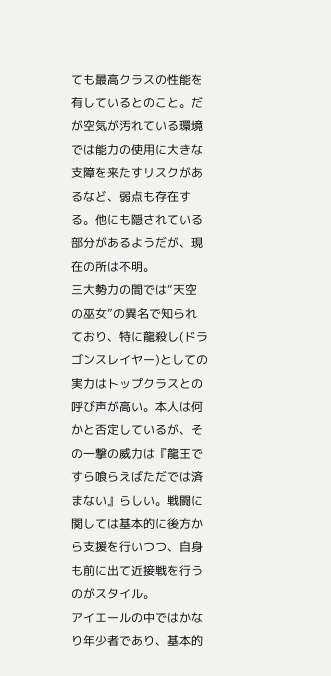ても最高クラスの性能を有しているとのこと。だが空気が汚れている環境では能力の使用に大きな支障を来たすリスクがあるなど、弱点も存在する。他にも隠されている部分があるようだが、現在の所は不明。
三大勢力の間では“天空の巫女”の異名で知られており、特に龍殺し(ドラゴンスレイヤー)としての実力はトップクラスとの呼び声が高い。本人は何かと否定しているが、その一撃の威力は『龍王ですら喰らえばただでは済まない』らしい。戦闘に関しては基本的に後方から支援を行いつつ、自身も前に出て近接戦を行うのがスタイル。
アイエールの中ではかなり年少者であり、基本的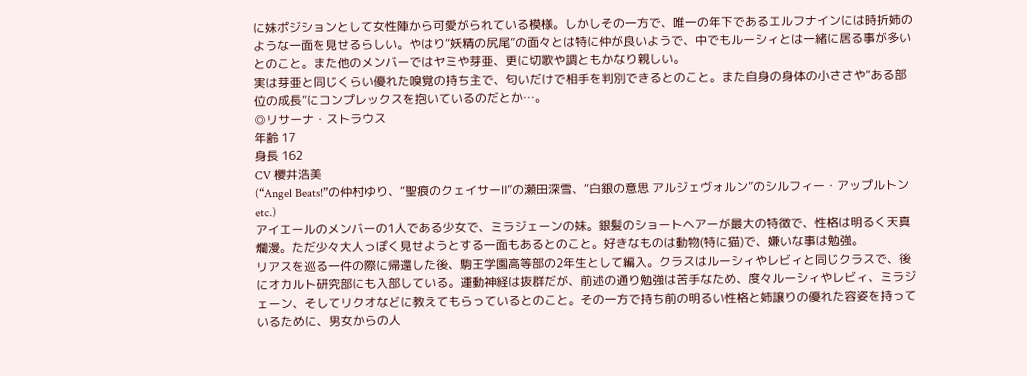に妹ポジションとして女性陣から可愛がられている模様。しかしその一方で、唯一の年下であるエルフナインには時折姉のような一面を見せるらしい。やはり“妖精の尻尾”の面々とは特に仲が良いようで、中でもルーシィとは一緒に居る事が多いとのこと。また他のメンバーではヤミや芽亜、更に切歌や調ともかなり親しい。
実は芽亜と同じくらい優れた嗅覚の持ち主で、匂いだけで相手を判別できるとのこと。また自身の身体の小ささや“ある部位の成長”にコンプレックスを抱いているのだとか…。
◎リサーナ・ストラウス
年齢 17
身長 162
CV 櫻井浩美
(“Angel Beats!”の仲村ゆり、“聖痕のクェイサーⅡ”の瀬田深雪、“白銀の意思 アルジェヴォルン”のシルフィー・アップルトン etc.)
アイエールのメンバーの1人である少女で、ミラジェーンの妹。銀髪のショートヘアーが最大の特徴で、性格は明るく天真爛漫。ただ少々大人っぽく見せようとする一面もあるとのこと。好きなものは動物(特に猫)で、嫌いな事は勉強。
リアスを巡る一件の際に帰還した後、駒王学園高等部の2年生として編入。クラスはルーシィやレビィと同じクラスで、後にオカルト研究部にも入部している。運動神経は抜群だが、前述の通り勉強は苦手なため、度々ルーシィやレビィ、ミラジェーン、そしてリクオなどに教えてもらっているとのこと。その一方で持ち前の明るい性格と姉譲りの優れた容姿を持っているために、男女からの人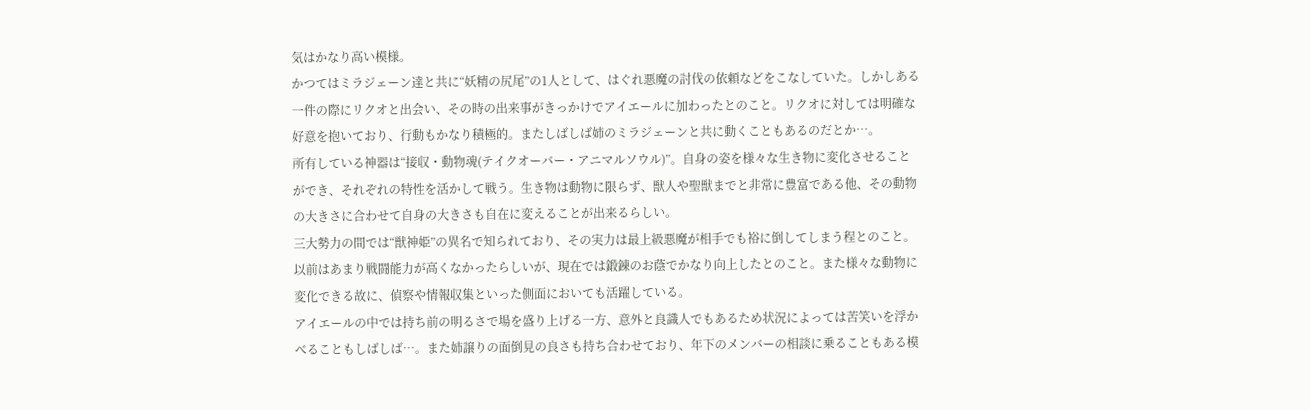気はかなり高い模様。
かつてはミラジェーン達と共に“妖精の尻尾”の1人として、はぐれ悪魔の討伐の依頼などをこなしていた。しかしある一件の際にリクオと出会い、その時の出来事がきっかけでアイエールに加わったとのこと。リクオに対しては明確な好意を抱いており、行動もかなり積極的。またしばしば姉のミラジェーンと共に動くこともあるのだとか…。
所有している神器は“接収・動物魂(テイクオーバー・アニマルソウル)”。自身の姿を様々な生き物に変化させることができ、それぞれの特性を活かして戦う。生き物は動物に限らず、獣人や聖獣までと非常に豊富である他、その動物の大きさに合わせて自身の大きさも自在に変えることが出来るらしい。
三大勢力の間では“獣神姫”の異名で知られており、その実力は最上級悪魔が相手でも裕に倒してしまう程とのこと。以前はあまり戦闘能力が高くなかったらしいが、現在では鍛錬のお蔭でかなり向上したとのこと。また様々な動物に変化できる故に、偵察や情報収集といった側面においても活躍している。
アイエールの中では持ち前の明るさで場を盛り上げる一方、意外と良識人でもあるため状況によっては苦笑いを浮かべることもしばしば…。また姉譲りの面倒見の良さも持ち合わせており、年下のメンバーの相談に乗ることもある模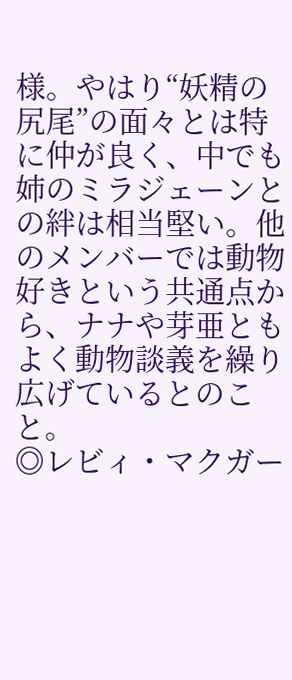様。やはり“妖精の尻尾”の面々とは特に仲が良く、中でも姉のミラジェーンとの絆は相当堅い。他のメンバーでは動物好きという共通点から、ナナや芽亜ともよく動物談義を繰り広げているとのこと。
◎レビィ・マクガー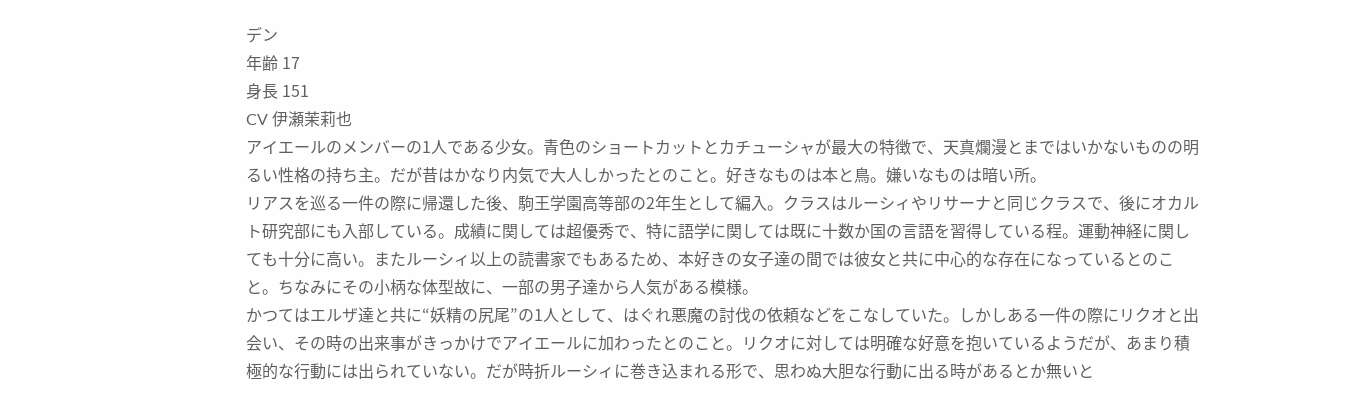デン
年齢 17
身長 151
CV 伊瀬茉莉也
アイエールのメンバーの1人である少女。青色のショートカットとカチューシャが最大の特徴で、天真爛漫とまではいかないものの明るい性格の持ち主。だが昔はかなり内気で大人しかったとのこと。好きなものは本と鳥。嫌いなものは暗い所。
リアスを巡る一件の際に帰還した後、駒王学園高等部の2年生として編入。クラスはルーシィやリサーナと同じクラスで、後にオカルト研究部にも入部している。成績に関しては超優秀で、特に語学に関しては既に十数か国の言語を習得している程。運動神経に関しても十分に高い。またルーシィ以上の読書家でもあるため、本好きの女子達の間では彼女と共に中心的な存在になっているとのこと。ちなみにその小柄な体型故に、一部の男子達から人気がある模様。
かつてはエルザ達と共に“妖精の尻尾”の1人として、はぐれ悪魔の討伐の依頼などをこなしていた。しかしある一件の際にリクオと出会い、その時の出来事がきっかけでアイエールに加わったとのこと。リクオに対しては明確な好意を抱いているようだが、あまり積極的な行動には出られていない。だが時折ルーシィに巻き込まれる形で、思わぬ大胆な行動に出る時があるとか無いと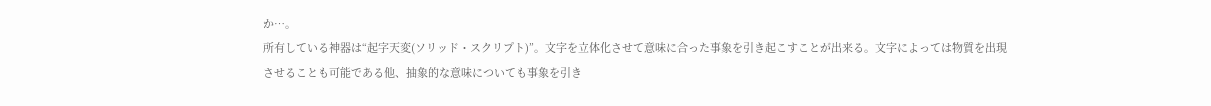か…。
所有している神器は“起字天変(ソリッド・スクリプト)”。文字を立体化させて意味に合った事象を引き起こすことが出来る。文字によっては物質を出現させることも可能である他、抽象的な意味についても事象を引き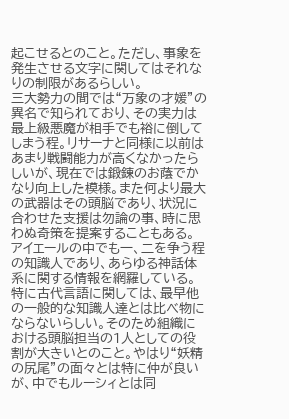起こせるとのこと。ただし、事象を発生させる文字に関してはそれなりの制限があるらしい。
三大勢力の間では“万象の才媛”の異名で知られており、その実力は最上級悪魔が相手でも裕に倒してしまう程。リサーナと同様に以前はあまり戦闘能力が高くなかったらしいが、現在では鍛錬のお蔭でかなり向上した模様。また何より最大の武器はその頭脳であり、状況に合わせた支援は勿論の事、時に思わぬ奇策を提案することもある。
アイエールの中でも一、二を争う程の知識人であり、あらゆる神話体系に関する情報を網羅している。特に古代言語に関しては、最早他の一般的な知識人達とは比べ物にならないらしい。そのため組織における頭脳担当の1人としての役割が大きいとのこと。やはり“妖精の尻尾”の面々とは特に仲が良いが、中でもルーシィとは同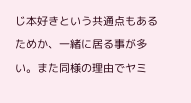じ本好きという共通点もあるためか、一緒に居る事が多い。また同様の理由でヤミ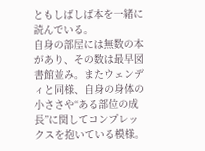ともしばしば本を一緒に読んでいる。
自身の部屋には無数の本があり、その数は最早図書館並み。またウェンディと同様、自身の身体の小ささや“ある部位の成長”に関してコンプレックスを抱いている模様。